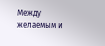Между желаемым и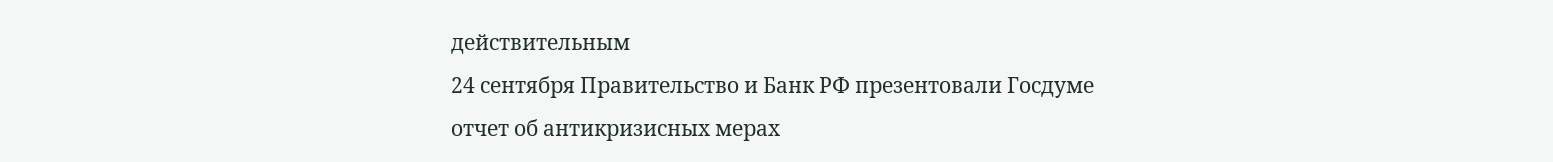действительным
24 сентября Правительство и Банк РФ презентовали Госдуме отчет об антикризисных мерах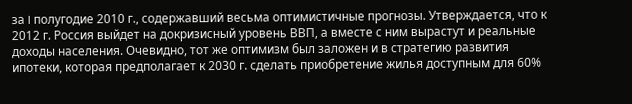за I полугодие 2010 г., содержавший весьма оптимистичные прогнозы. Утверждается, что к 2012 г. Россия выйдет на докризисный уровень ВВП, а вместе с ним вырастут и реальные доходы населения. Очевидно, тот же оптимизм был заложен и в стратегию развития ипотеки, которая предполагает к 2030 г. сделать приобретение жилья доступным для 60%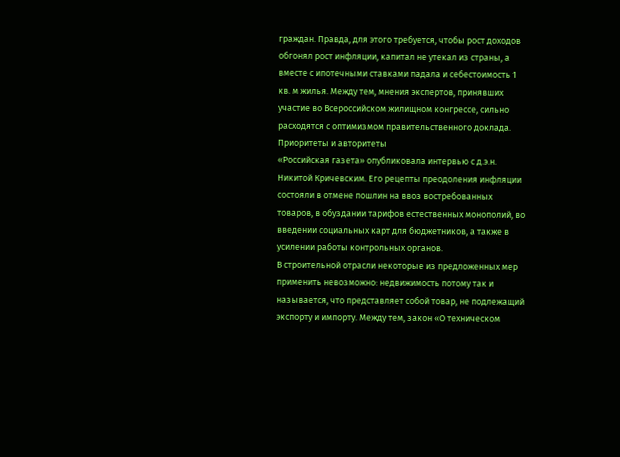граждан. Правда, для этого требуется, чтобы рост доходов обгонял рост инфляции, капитал не утекал из страны, а вместе с ипотечными ставками падала и себестоимость 1 кв. м жилья. Между тем, мнения экспертов, принявших участие во Всероссийском жилищном конгрессе, сильно расходятся с оптимизмом правительственного доклада.
Приоритеты и авторитеты
«Российская газета» опубликовала интервью с д.э.н. Никитой Кричевским. Его рецепты преодоления инфляции состояли в отмене пошлин на ввоз востребованных товаров, в обуздании тарифов естественных монополий, во введении социальных карт для бюджетников, а также в усилении работы контрольных органов.
В строительной отрасли некоторые из предложенных мер применить невозможно: недвижимость потому так и называется, что представляет собой товар, не подлежащий экспорту и импорту. Между тем, закон «О техническом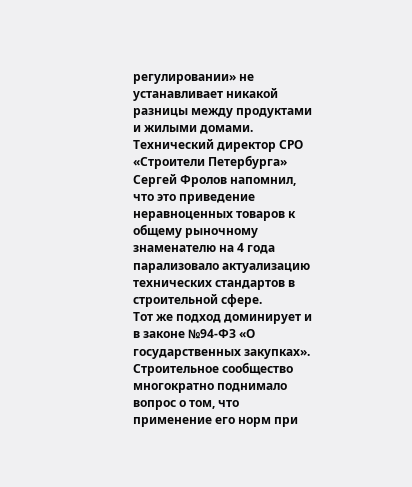регулировании» не устанавливает никакой разницы между продуктами и жилыми домами. Технический директор СРО «Строители Петербурга» Сергей Фролов напомнил, что это приведение неравноценных товаров к общему рыночному знаменателю на 4 года парализовало актуализацию технических стандартов в строительной сфере.
Тот же подход доминирует и в законе №94-ФЗ «О государственных закупках». Строительное сообщество многократно поднимало вопрос о том, что применение его норм при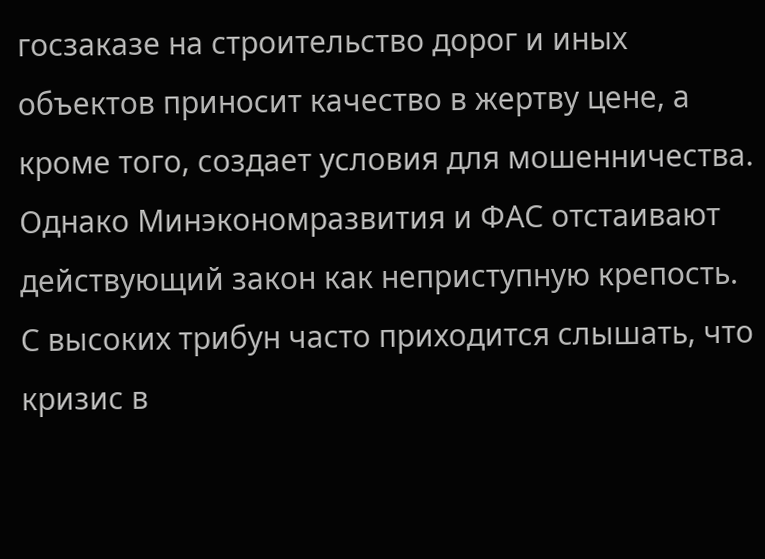госзаказе на строительство дорог и иных объектов приносит качество в жертву цене, а кроме того, создает условия для мошенничества. Однако Минэкономразвития и ФАС отстаивают действующий закон как неприступную крепость.
С высоких трибун часто приходится слышать, что кризис в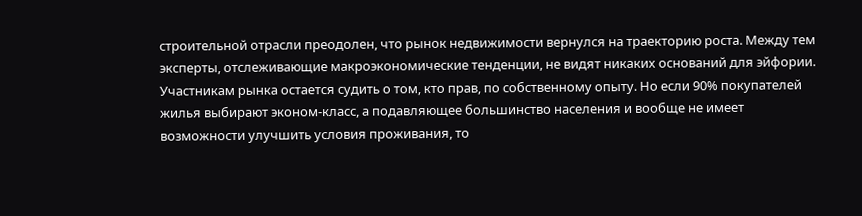строительной отрасли преодолен, что рынок недвижимости вернулся на траекторию роста. Между тем эксперты, отслеживающие макроэкономические тенденции, не видят никаких оснований для эйфории. Участникам рынка остается судить о том, кто прав, по собственному опыту. Но если 90% покупателей жилья выбирают эконом-класс, а подавляющее большинство населения и вообще не имеет возможности улучшить условия проживания, то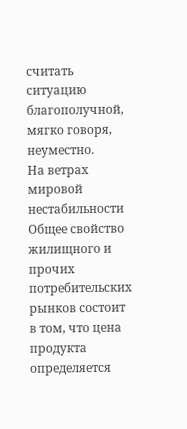считать ситуацию благополучной, мягко говоря, неуместно.
На ветрах мировой нестабильности
Общее свойство жилищного и прочих потребительских рынков состоит в том, что цена продукта определяется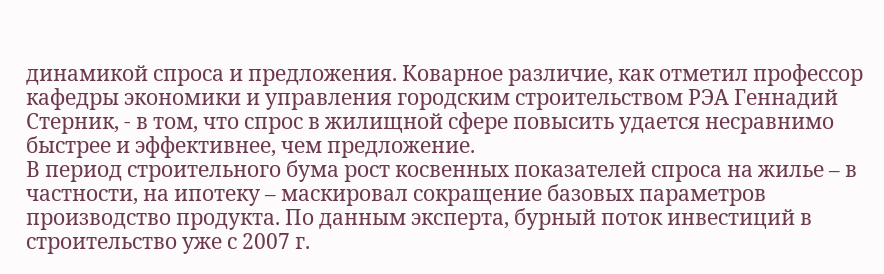динамикой спроса и предложения. Коварное различие, как отметил профессор кафедры экономики и управления городским строительством РЭА Геннадий Стерник, - в том, что спрос в жилищной сфере повысить удается несравнимо быстрее и эффективнее, чем предложение.
В период строительного бума рост косвенных показателей спроса на жилье – в частности, на ипотеку – маскировал сокращение базовых параметров производство продукта. По данным эксперта, бурный поток инвестиций в строительство уже с 2007 г.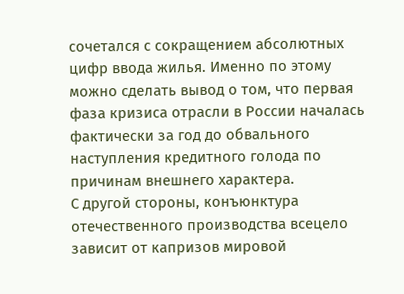сочетался с сокращением абсолютных цифр ввода жилья. Именно по этому можно сделать вывод о том, что первая фаза кризиса отрасли в России началась фактически за год до обвального наступления кредитного голода по причинам внешнего характера.
С другой стороны, конъюнктура отечественного производства всецело зависит от капризов мировой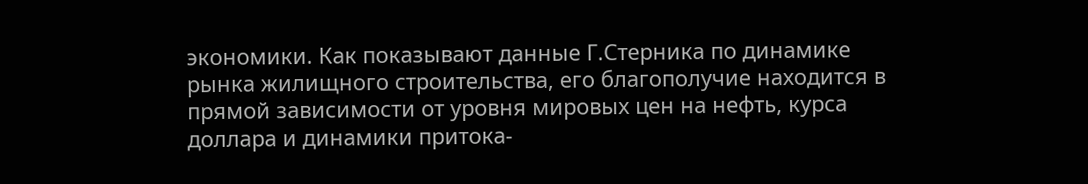экономики. Как показывают данные Г.Стерника по динамике рынка жилищного строительства, его благополучие находится в прямой зависимости от уровня мировых цен на нефть, курса доллара и динамики притока-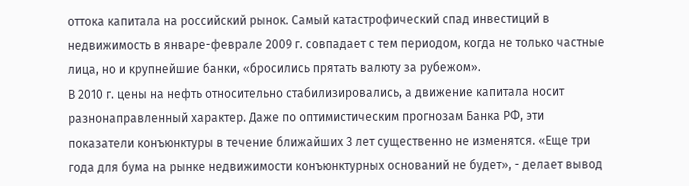оттока капитала на российский рынок. Самый катастрофический спад инвестиций в недвижимость в январе-феврале 2009 г. совпадает с тем периодом, когда не только частные лица, но и крупнейшие банки, «бросились прятать валюту за рубежом».
В 2010 г. цены на нефть относительно стабилизировались, а движение капитала носит разнонаправленный характер. Даже по оптимистическим прогнозам Банка РФ, эти показатели конъюнктуры в течение ближайших 3 лет существенно не изменятся. «Еще три года для бума на рынке недвижимости конъюнктурных оснований не будет», - делает вывод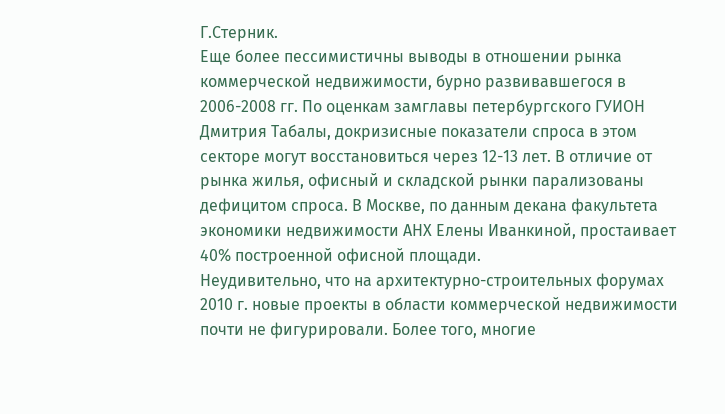Г.Стерник.
Еще более пессимистичны выводы в отношении рынка коммерческой недвижимости, бурно развивавшегося в 2006-2008 гг. По оценкам замглавы петербургского ГУИОН Дмитрия Табалы, докризисные показатели спроса в этом секторе могут восстановиться через 12-13 лет. В отличие от рынка жилья, офисный и складской рынки парализованы дефицитом спроса. В Москве, по данным декана факультета экономики недвижимости АНХ Елены Иванкиной, простаивает 40% построенной офисной площади.
Неудивительно, что на архитектурно-строительных форумах 2010 г. новые проекты в области коммерческой недвижимости почти не фигурировали. Более того, многие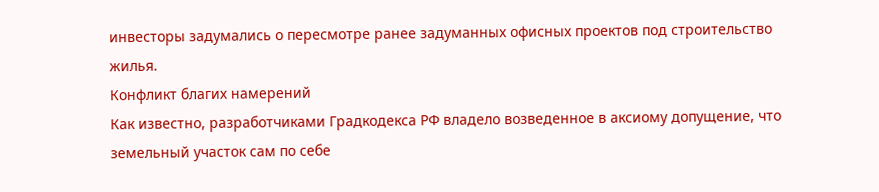инвесторы задумались о пересмотре ранее задуманных офисных проектов под строительство жилья.
Конфликт благих намерений
Как известно, разработчиками Градкодекса РФ владело возведенное в аксиому допущение, что земельный участок сам по себе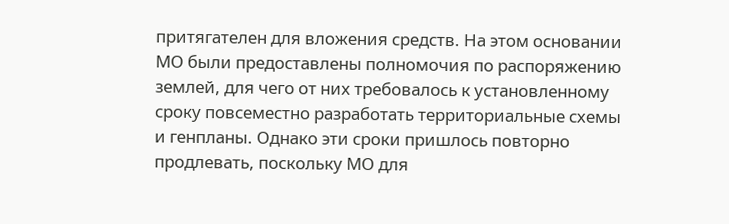притягателен для вложения средств. На этом основании МО были предоставлены полномочия по распоряжению землей, для чего от них требовалось к установленному сроку повсеместно разработать территориальные схемы и генпланы. Однако эти сроки пришлось повторно продлевать, поскольку МО для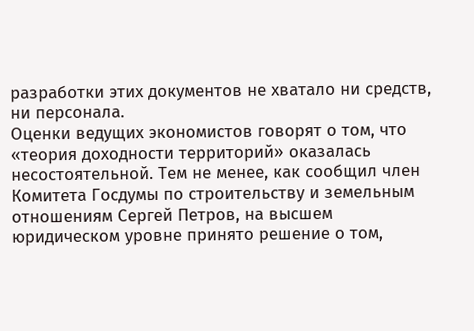разработки этих документов не хватало ни средств, ни персонала.
Оценки ведущих экономистов говорят о том, что «теория доходности территорий» оказалась несостоятельной. Тем не менее, как сообщил член Комитета Госдумы по строительству и земельным отношениям Сергей Петров, на высшем юридическом уровне принято решение о том,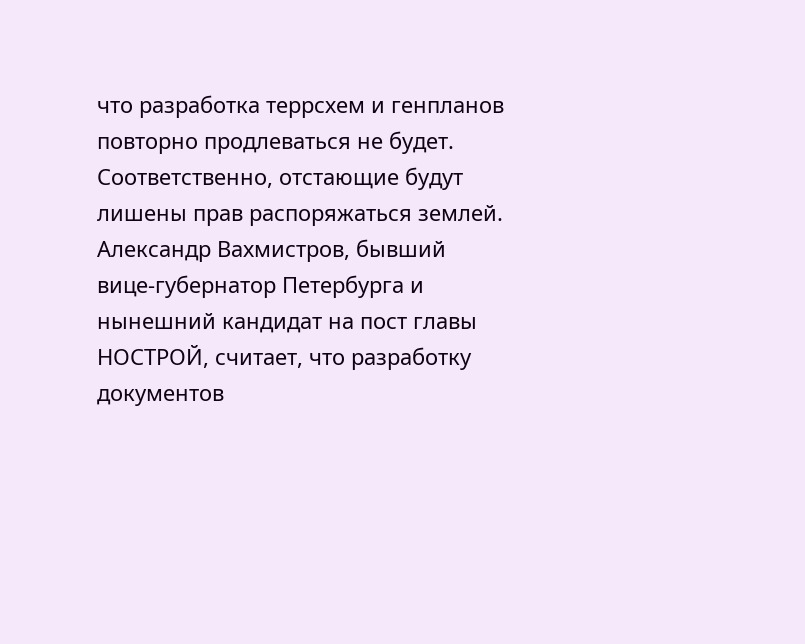что разработка террсхем и генпланов повторно продлеваться не будет. Соответственно, отстающие будут лишены прав распоряжаться землей.
Александр Вахмистров, бывший вице-губернатор Петербурга и нынешний кандидат на пост главы НОСТРОЙ, считает, что разработку документов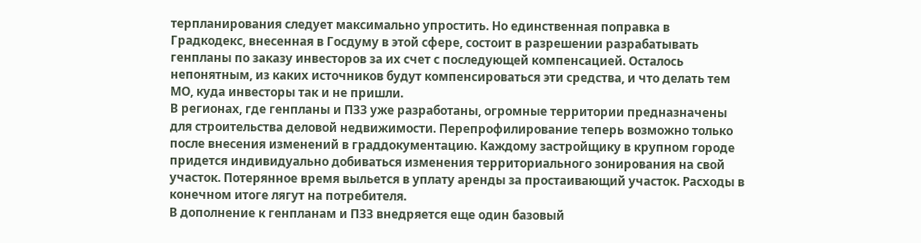терпланирования следует максимально упростить. Но единственная поправка в Градкодекс, внесенная в Госдуму в этой сфере, состоит в разрешении разрабатывать генпланы по заказу инвесторов за их счет с последующей компенсацией. Осталось непонятным, из каких источников будут компенсироваться эти средства, и что делать тем МО, куда инвесторы так и не пришли.
В регионах, где генпланы и ПЗЗ уже разработаны, огромные территории предназначены для строительства деловой недвижимости. Перепрофилирование теперь возможно только после внесения изменений в граддокументацию. Каждому застройщику в крупном городе придется индивидуально добиваться изменения территориального зонирования на свой участок. Потерянное время выльется в уплату аренды за простаивающий участок. Расходы в конечном итоге лягут на потребителя.
В дополнение к генпланам и ПЗЗ внедряется еще один базовый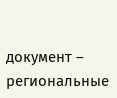документ – региональные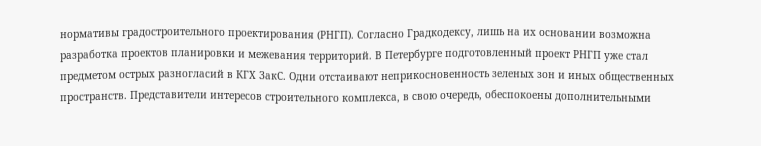нормативы градостроительного проектирования (РНГП). Согласно Градкодексу, лишь на их основании возможна разработка проектов планировки и межевания территорий. В Петербурге подготовленный проект РНГП уже стал предметом острых разногласий в КГХ ЗакС. Одни отстаивают неприкосновенность зеленых зон и иных общественных пространств. Представители интересов строительного комплекса, в свою очередь, обеспокоены дополнительными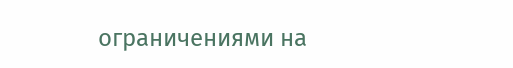ограничениями на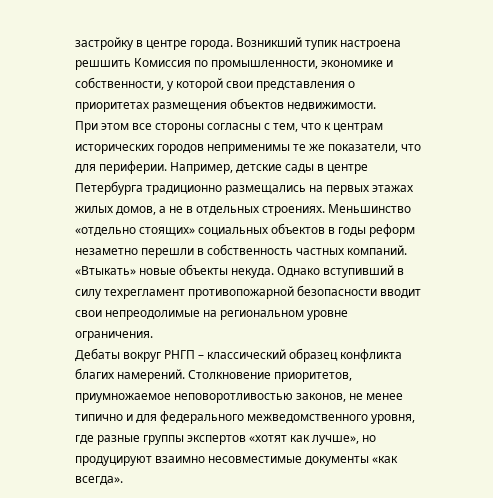застройку в центре города. Возникший тупик настроена решшить Комиссия по промышленности, экономике и собственности, у которой свои представления о приоритетах размещения объектов недвижимости.
При этом все стороны согласны с тем, что к центрам исторических городов неприменимы те же показатели, что для периферии. Например, детские сады в центре Петербурга традиционно размещались на первых этажах жилых домов, а не в отдельных строениях. Меньшинство «отдельно стоящих» социальных объектов в годы реформ незаметно перешли в собственность частных компаний. «Втыкать» новые объекты некуда. Однако вступивший в силу техрегламент противопожарной безопасности вводит свои непреодолимые на региональном уровне ограничения.
Дебаты вокруг РНГП – классический образец конфликта благих намерений. Столкновение приоритетов, приумножаемое неповоротливостью законов, не менее типично и для федерального межведомственного уровня, где разные группы экспертов «хотят как лучше», но продуцируют взаимно несовместимые документы «как всегда».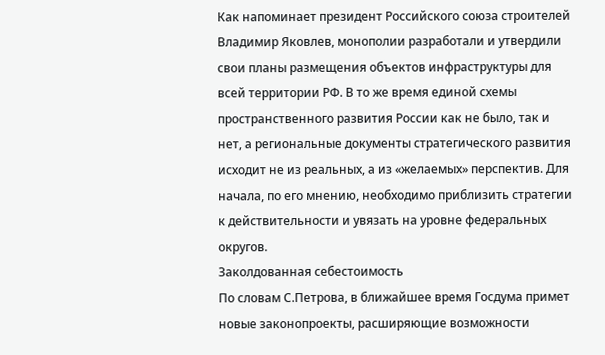Как напоминает президент Российского союза строителей Владимир Яковлев, монополии разработали и утвердили свои планы размещения объектов инфраструктуры для всей территории РФ. В то же время единой схемы пространственного развития России как не было, так и нет, а региональные документы стратегического развития исходит не из реальных, а из «желаемых» перспектив. Для начала, по его мнению, необходимо приблизить стратегии к действительности и увязать на уровне федеральных округов.
Заколдованная себестоимость
По словам С.Петрова, в ближайшее время Госдума примет новые законопроекты, расширяющие возможности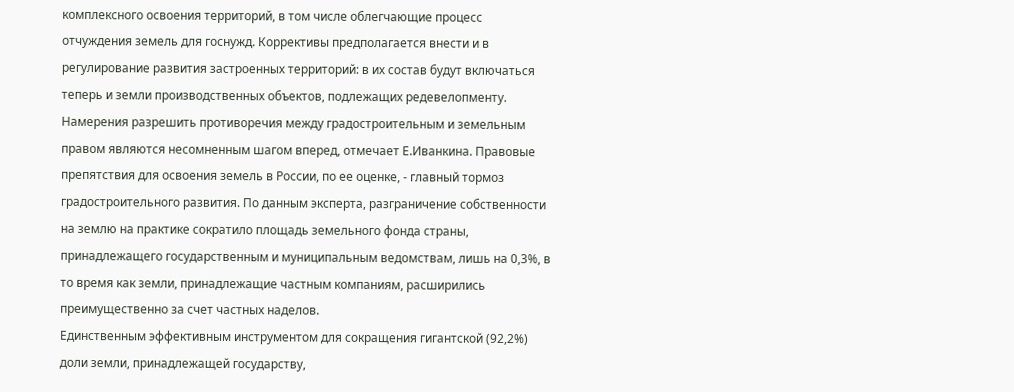комплексного освоения территорий, в том числе облегчающие процесс отчуждения земель для госнужд. Коррективы предполагается внести и в регулирование развития застроенных территорий: в их состав будут включаться теперь и земли производственных объектов, подлежащих редевелопменту.
Намерения разрешить противоречия между градостроительным и земельным правом являются несомненным шагом вперед, отмечает Е.Иванкина. Правовые препятствия для освоения земель в России, по ее оценке, - главный тормоз градостроительного развития. По данным эксперта, разграничение собственности на землю на практике сократило площадь земельного фонда страны, принадлежащего государственным и муниципальным ведомствам, лишь на 0,3%, в то время как земли, принадлежащие частным компаниям, расширились преимущественно за счет частных наделов.
Единственным эффективным инструментом для сокращения гигантской (92,2%) доли земли, принадлежащей государству,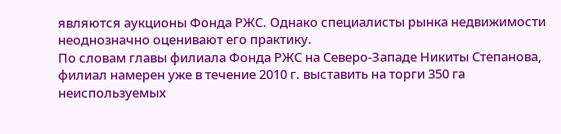являются аукционы Фонда РЖС. Однако специалисты рынка недвижимости неоднозначно оценивают его практику.
По словам главы филиала Фонда РЖС на Северо-Западе Никиты Степанова, филиал намерен уже в течение 2010 г. выставить на торги 350 га неиспользуемых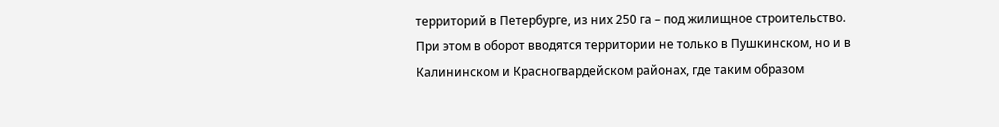территорий в Петербурге, из них 250 га – под жилищное строительство. При этом в оборот вводятся территории не только в Пушкинском, но и в Калининском и Красногвардейском районах, где таким образом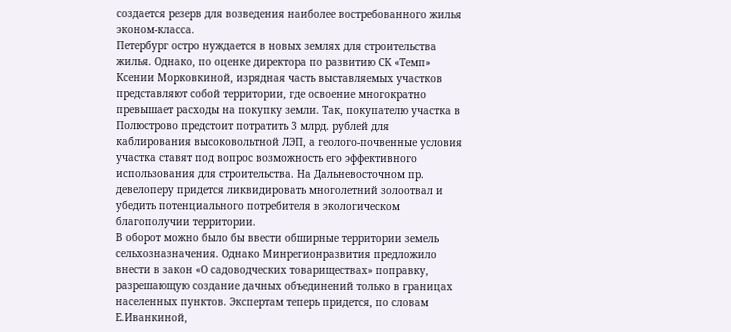создается резерв для возведения наиболее востребованного жилья эконом-класса.
Петербург остро нуждается в новых землях для строительства жилья. Однако, по оценке директора по развитию СК «Темп» Ксении Морковкиной, изрядная часть выставляемых участков представляют собой территории, где освоение многократно превышает расходы на покупку земли. Так, покупателю участка в Полюстрово предстоит потратить 3 млрд. рублей для каблирования высоковольтной ЛЭП, а геолого-почвенные условия участка ставят под вопрос возможность его эффективного использования для строительства. На Дальневосточном пр. девелоперу придется ликвидировать многолетний золоотвал и убедить потенциального потребителя в экологическом благополучии территории.
В оборот можно было бы ввести обширные территории земель сельхозназначения. Однако Минрегионразвития предложило внести в закон «О садоводческих товариществах» поправку, разрешающую создание дачных объединений только в границах населенных пунктов. Экспертам теперь придется, по словам Е.Иванкиной,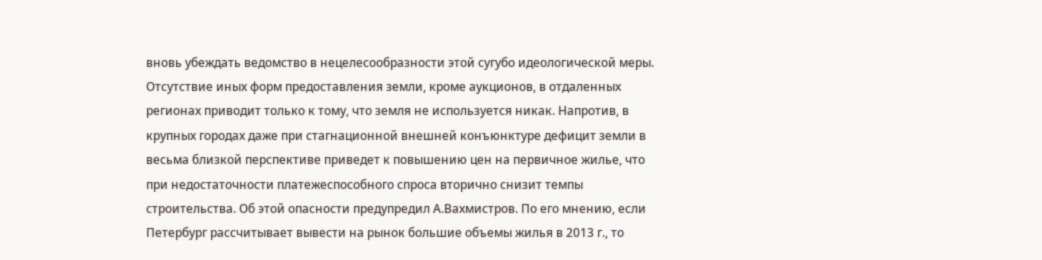вновь убеждать ведомство в нецелесообразности этой сугубо идеологической меры.
Отсутствие иных форм предоставления земли, кроме аукционов, в отдаленных регионах приводит только к тому, что земля не используется никак. Напротив, в крупных городах даже при стагнационной внешней конъюнктуре дефицит земли в весьма близкой перспективе приведет к повышению цен на первичное жилье, что при недостаточности платежеспособного спроса вторично снизит темпы строительства. Об этой опасности предупредил А.Вахмистров. По его мнению, если Петербург рассчитывает вывести на рынок большие объемы жилья в 2013 г., то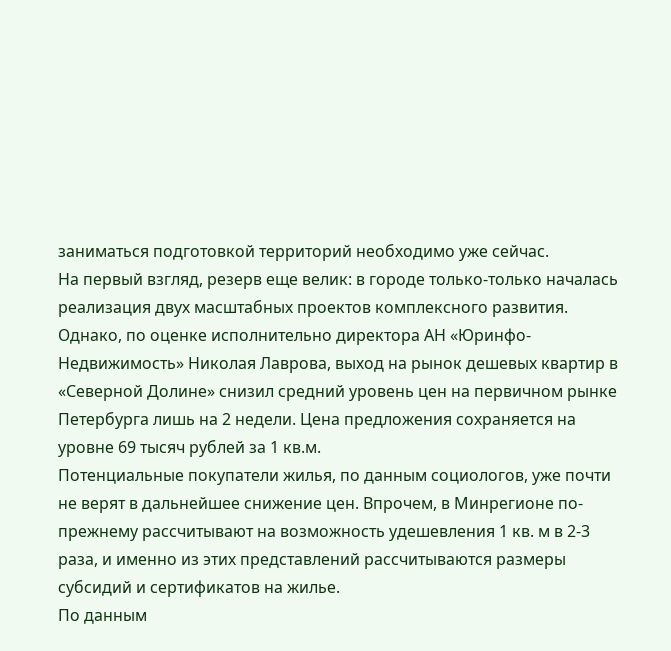заниматься подготовкой территорий необходимо уже сейчас.
На первый взгляд, резерв еще велик: в городе только-только началась реализация двух масштабных проектов комплексного развития. Однако, по оценке исполнительно директора АН «Юринфо-Недвижимость» Николая Лаврова, выход на рынок дешевых квартир в «Северной Долине» снизил средний уровень цен на первичном рынке Петербурга лишь на 2 недели. Цена предложения сохраняется на уровне 69 тысяч рублей за 1 кв.м.
Потенциальные покупатели жилья, по данным социологов, уже почти не верят в дальнейшее снижение цен. Впрочем, в Минрегионе по-прежнему рассчитывают на возможность удешевления 1 кв. м в 2-3 раза, и именно из этих представлений рассчитываются размеры субсидий и сертификатов на жилье.
По данным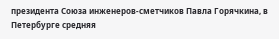президента Союза инженеров-сметчиков Павла Горячкина, в Петербурге средняя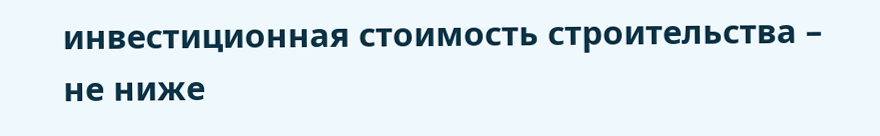инвестиционная стоимость строительства – не ниже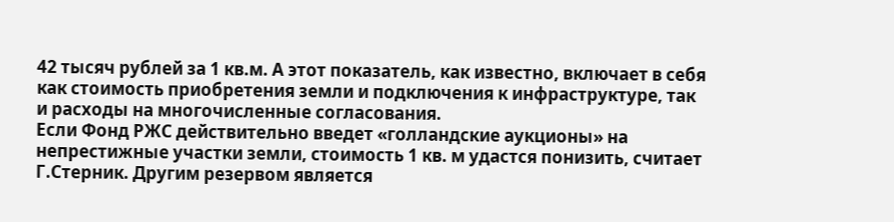42 тысяч рублей за 1 кв.м. А этот показатель, как известно, включает в себя как стоимость приобретения земли и подключения к инфраструктуре, так и расходы на многочисленные согласования.
Если Фонд РЖС действительно введет «голландские аукционы» на непрестижные участки земли, стоимость 1 кв. м удастся понизить, считает Г.Стерник. Другим резервом является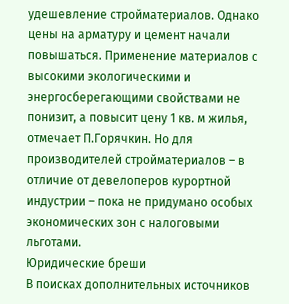удешевление стройматериалов. Однако цены на арматуру и цемент начали повышаться. Применение материалов с высокими экологическими и энергосберегающими свойствами не понизит, а повысит цену 1 кв. м жилья, отмечает П.Горячкин. Но для производителей стройматериалов – в отличие от девелоперов курортной индустрии – пока не придумано особых экономических зон с налоговыми льготами.
Юридические бреши
В поисках дополнительных источников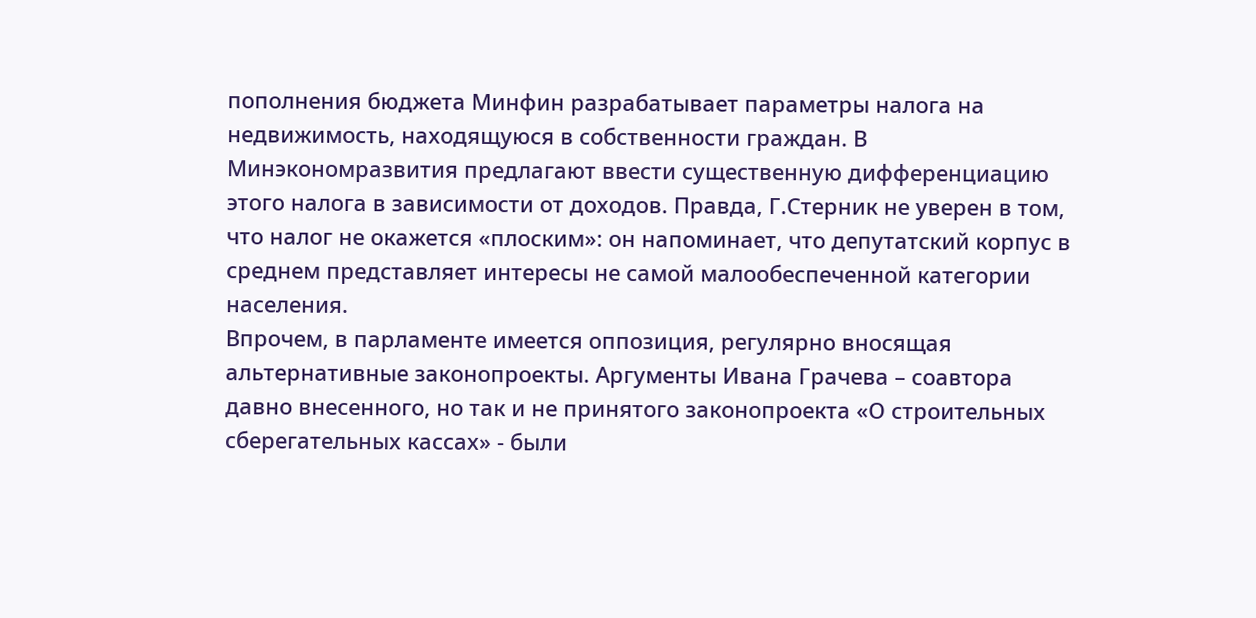пополнения бюджета Минфин разрабатывает параметры налога на недвижимость, находящуюся в собственности граждан. В Минэкономразвития предлагают ввести существенную дифференциацию этого налога в зависимости от доходов. Правда, Г.Стерник не уверен в том, что налог не окажется «плоским»: он напоминает, что депутатский корпус в среднем представляет интересы не самой малообеспеченной категории населения.
Впрочем, в парламенте имеется оппозиция, регулярно вносящая альтернативные законопроекты. Аргументы Ивана Грачева – соавтора давно внесенного, но так и не принятого законопроекта «О строительных сберегательных кассах» - были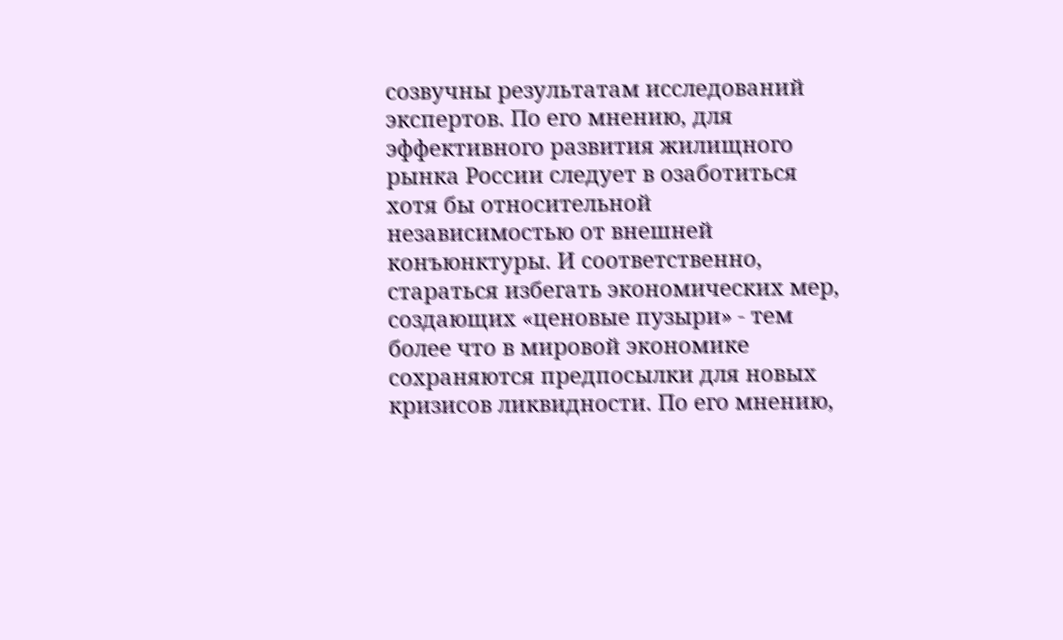созвучны результатам исследований экспертов. По его мнению, для эффективного развития жилищного рынка России следует в озаботиться хотя бы относительной независимостью от внешней конъюнктуры. И соответственно, стараться избегать экономических мер, создающих «ценовые пузыри» - тем более что в мировой экономике сохраняются предпосылки для новых кризисов ликвидности. По его мнению,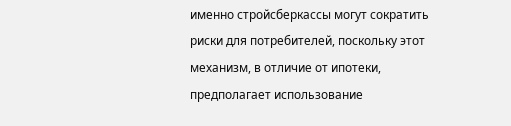именно стройсберкассы могут сократить риски для потребителей, поскольку этот механизм, в отличие от ипотеки, предполагает использование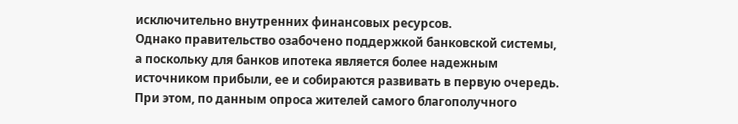исключительно внутренних финансовых ресурсов.
Однако правительство озабочено поддержкой банковской системы, а поскольку для банков ипотека является более надежным источником прибыли, ее и собираются развивать в первую очередь. При этом, по данным опроса жителей самого благополучного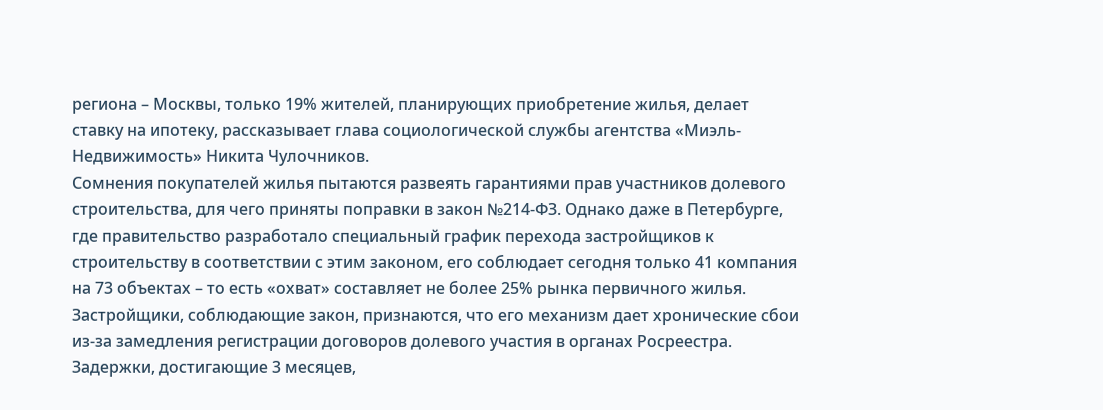региона – Москвы, только 19% жителей, планирующих приобретение жилья, делает ставку на ипотеку, рассказывает глава социологической службы агентства «Миэль-Недвижимость» Никита Чулочников.
Сомнения покупателей жилья пытаются развеять гарантиями прав участников долевого строительства, для чего приняты поправки в закон №214-ФЗ. Однако даже в Петербурге, где правительство разработало специальный график перехода застройщиков к строительству в соответствии с этим законом, его соблюдает сегодня только 41 компания на 73 объектах – то есть «охват» составляет не более 25% рынка первичного жилья. Застройщики, соблюдающие закон, признаются, что его механизм дает хронические сбои из-за замедления регистрации договоров долевого участия в органах Росреестра. Задержки, достигающие 3 месяцев,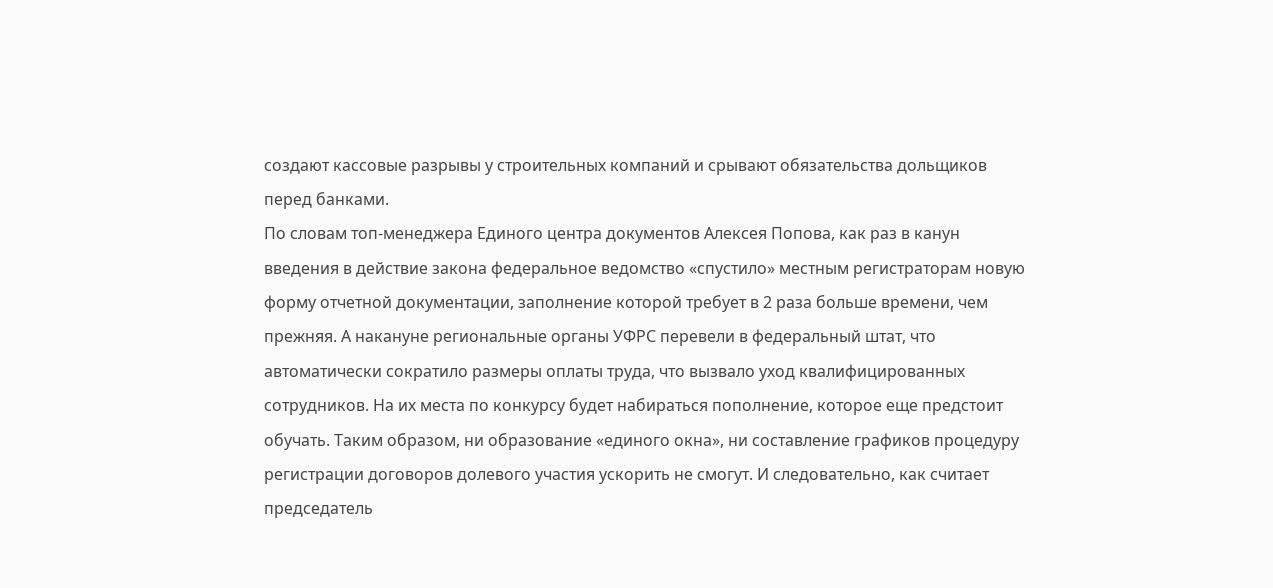создают кассовые разрывы у строительных компаний и срывают обязательства дольщиков перед банками.
По словам топ-менеджера Единого центра документов Алексея Попова, как раз в канун введения в действие закона федеральное ведомство «спустило» местным регистраторам новую форму отчетной документации, заполнение которой требует в 2 раза больше времени, чем прежняя. А накануне региональные органы УФРС перевели в федеральный штат, что автоматически сократило размеры оплаты труда, что вызвало уход квалифицированных сотрудников. На их места по конкурсу будет набираться пополнение, которое еще предстоит обучать. Таким образом, ни образование «единого окна», ни составление графиков процедуру регистрации договоров долевого участия ускорить не смогут. И следовательно, как считает председатель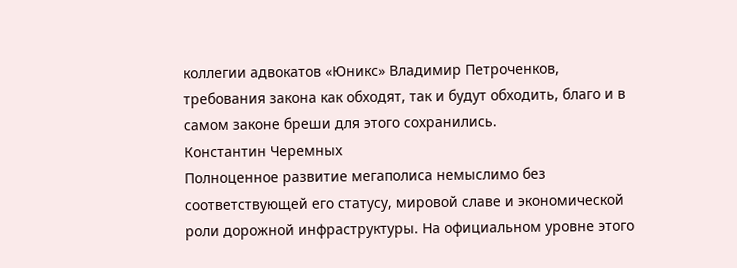коллегии адвокатов «Юникс» Владимир Петроченков, требования закона как обходят, так и будут обходить, благо и в самом законе бреши для этого сохранились.
Константин Черемных
Полноценное развитие мегаполиса немыслимо без соответствующей его статусу, мировой славе и экономической роли дорожной инфраструктуры. На официальном уровне этого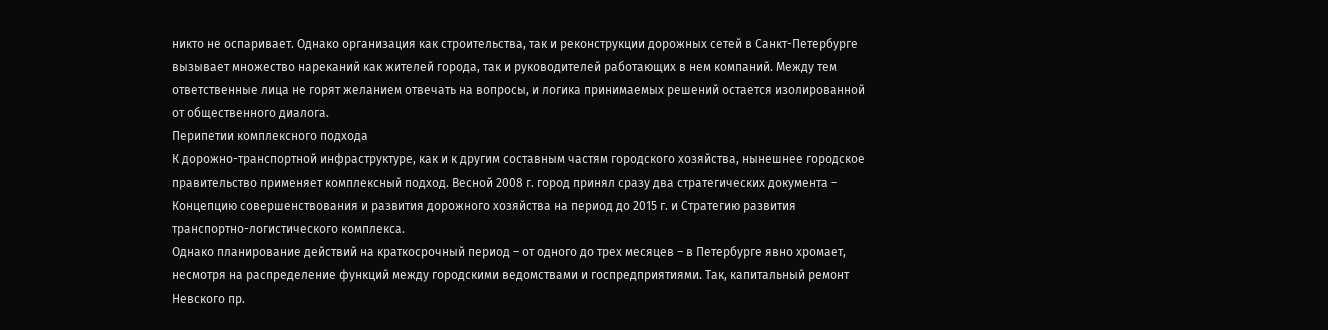никто не оспаривает. Однако организация как строительства, так и реконструкции дорожных сетей в Санкт-Петербурге вызывает множество нареканий как жителей города, так и руководителей работающих в нем компаний. Между тем ответственные лица не горят желанием отвечать на вопросы, и логика принимаемых решений остается изолированной от общественного диалога.
Перипетии комплексного подхода
К дорожно-транспортной инфраструктуре, как и к другим составным частям городского хозяйства, нынешнее городское правительство применяет комплексный подход. Весной 2008 г. город принял сразу два стратегических документа – Концепцию совершенствования и развития дорожного хозяйства на период до 2015 г. и Стратегию развития транспортно-логистического комплекса.
Однако планирование действий на краткосрочный период – от одного до трех месяцев – в Петербурге явно хромает, несмотря на распределение функций между городскими ведомствами и госпредприятиями. Так, капитальный ремонт Невского пр.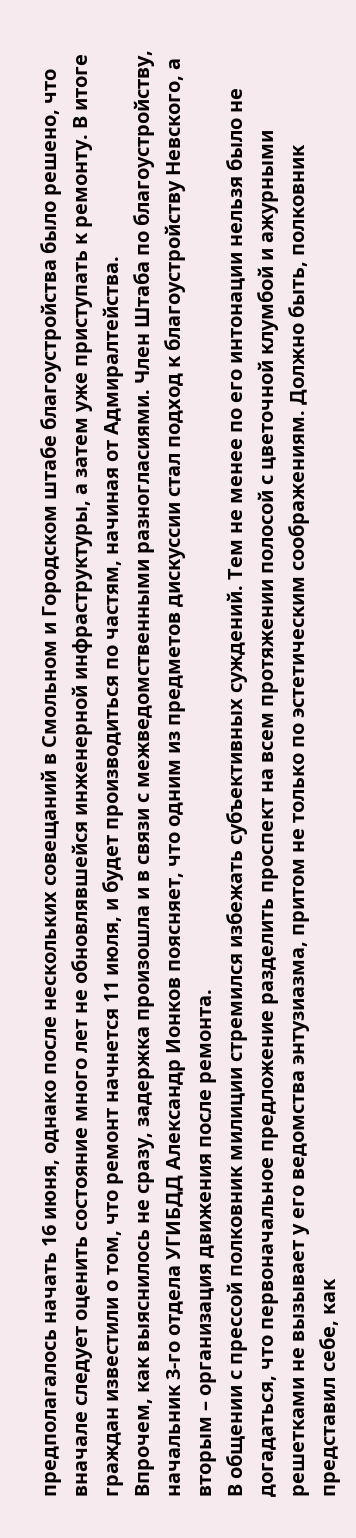предполагалось начать 16 июня, однако после нескольких совещаний в Смольном и Городском штабе благоустройства было решено, что вначале следует оценить состояние много лет не обновлявшейся инженерной инфраструктуры, а затем уже приступать к ремонту. В итоге граждан известили о том, что ремонт начнется 11 июля, и будет производиться по частям, начиная от Адмиралтейства.
Впрочем, как выяснилось не сразу, задержка произошла и в связи с межведомственными разногласиями. Член Штаба по благоустройству, начальник 3-го отдела УГИБДД Александр Ионков поясняет, что одним из предметов дискуссии стал подход к благоустройству Невского, а вторым – организация движения после ремонта.
В общении с прессой полковник милиции стремился избежать субъективных суждений. Тем не менее по его интонации нельзя было не догадаться, что первоначальное предложение разделить проспект на всем протяжении полосой с цветочной клумбой и ажурными решетками не вызывает у его ведомства энтузиазма, притом не только по эстетическим соображениям. Должно быть, полковник представил себе, как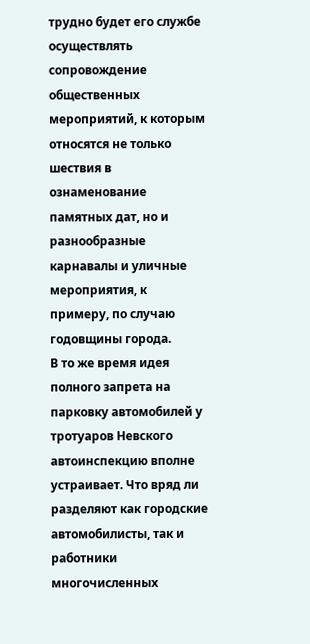трудно будет его службе осуществлять сопровождение общественных мероприятий, к которым относятся не только шествия в ознаменование памятных дат, но и разнообразные карнавалы и уличные мероприятия, к примеру, по случаю годовщины города.
В то же время идея полного запрета на парковку автомобилей у тротуаров Невского автоинспекцию вполне устраивает. Что вряд ли разделяют как городские автомобилисты, так и работники многочисленных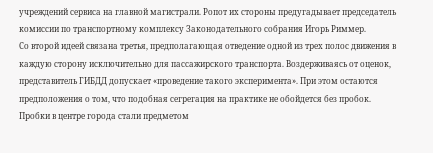учреждений сервиса на главной магистрали. Ропот их стороны предугадывает председатель комиссии по транспортному комплексу Законодательного собрания Игорь Риммер.
Со второй идеей связана третья, предполагающая отведение одной из трех полос движения в каждую сторону исключительно для пассажирского транспорта. Воздерживаясь от оценок, представитель ГИБДД допускает «проведение такого эксперимента». При этом остаются предположения о том, что подобная сегрегация на практике не обойдется без пробок.
Пробки в центре города стали предметом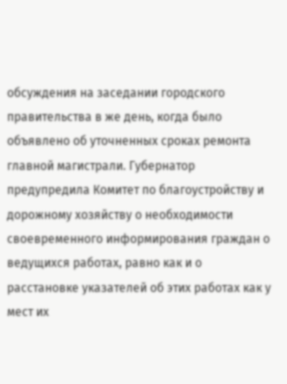обсуждения на заседании городского правительства в же день, когда было объявлено об уточненных сроках ремонта главной магистрали. Губернатор предупредила Комитет по благоустройству и дорожному хозяйству о необходимости своевременного информирования граждан о ведущихся работах, равно как и о расстановке указателей об этих работах как у мест их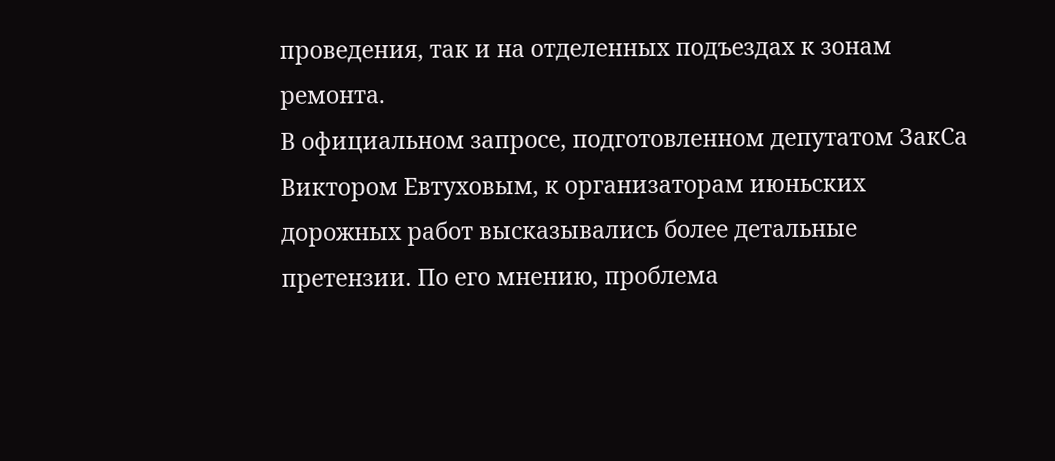проведения, так и на отделенных подъездах к зонам ремонта.
В официальном запросе, подготовленном депутатом ЗакСа Виктором Евтуховым, к организаторам июньских дорожных работ высказывались более детальные претензии. По его мнению, проблема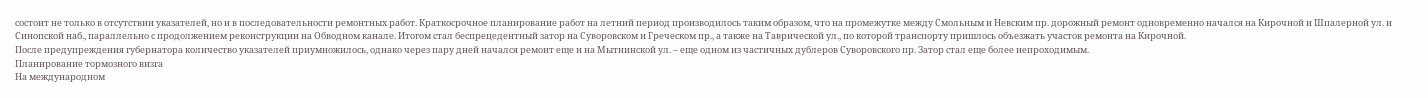состоит не только в отсутствии указателей, но и в последовательности ремонтных работ. Краткосрочное планирование работ на летний период производилось таким образом, что на промежутке между Смольным и Невским пр. дорожный ремонт одновременно начался на Кирочной и Шпалерной ул. и Синопской наб., параллельно с продолжением реконструкции на Обводном канале. Итогом стал беспрецедентный затор на Суворовском и Греческом пр., а также на Таврической ул., по которой транспорту пришлось объезжать участок ремонта на Кирочной.
После предупреждения губернатора количество указателей приумножилось, однако через пару дней начался ремонт еще и на Мытнинской ул. – еще одном из частичных дублеров Суворовского пр. Затор стал еще более непроходимым.
Планирование тормозного визга
На международном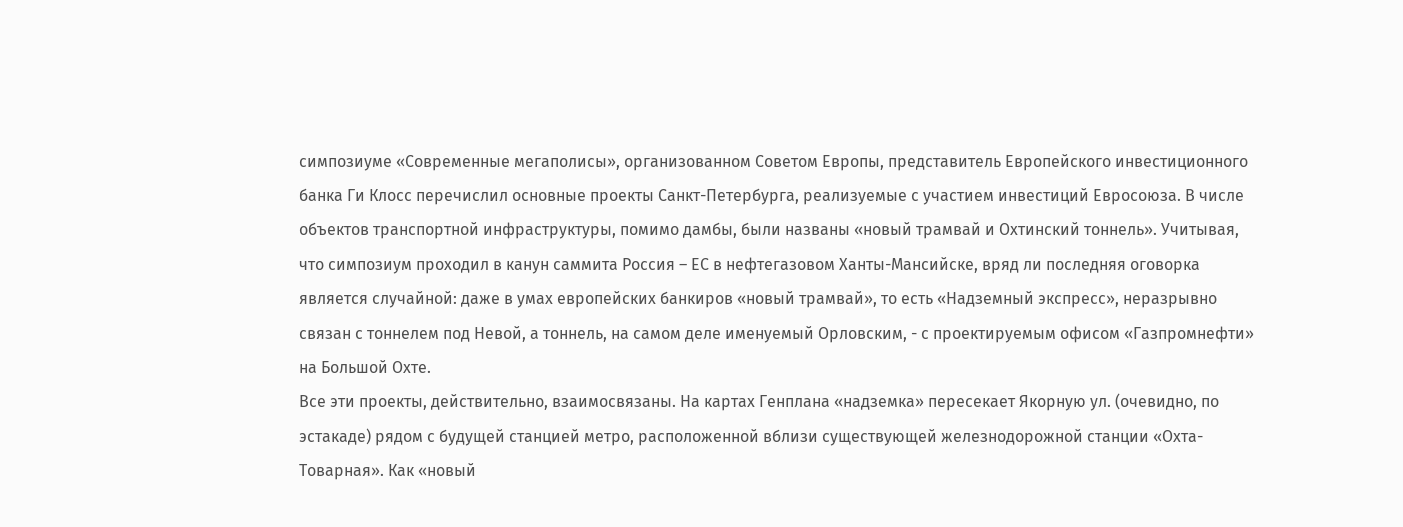симпозиуме «Современные мегаполисы», организованном Советом Европы, представитель Европейского инвестиционного банка Ги Клосс перечислил основные проекты Санкт-Петербурга, реализуемые с участием инвестиций Евросоюза. В числе объектов транспортной инфраструктуры, помимо дамбы, были названы «новый трамвай и Охтинский тоннель». Учитывая, что симпозиум проходил в канун саммита Россия – ЕС в нефтегазовом Ханты-Мансийске, вряд ли последняя оговорка является случайной: даже в умах европейских банкиров «новый трамвай», то есть «Надземный экспресс», неразрывно связан с тоннелем под Невой, а тоннель, на самом деле именуемый Орловским, - с проектируемым офисом «Газпромнефти» на Большой Охте.
Все эти проекты, действительно, взаимосвязаны. На картах Генплана «надземка» пересекает Якорную ул. (очевидно, по эстакаде) рядом с будущей станцией метро, расположенной вблизи существующей железнодорожной станции «Охта-Товарная». Как «новый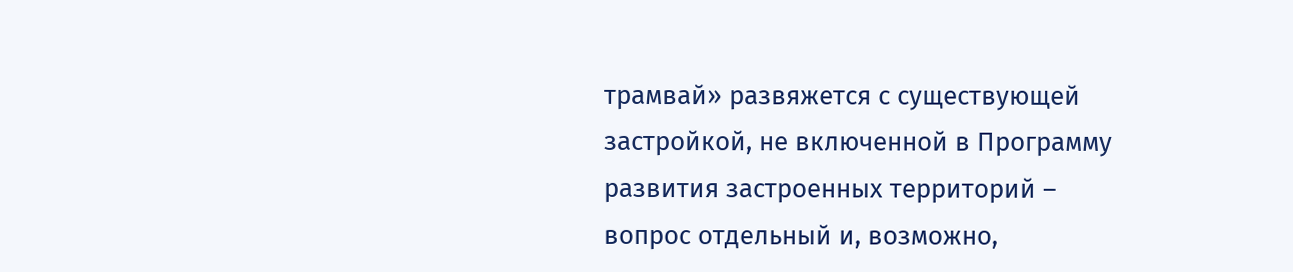трамвай» развяжется с существующей застройкой, не включенной в Программу развития застроенных территорий – вопрос отдельный и, возможно,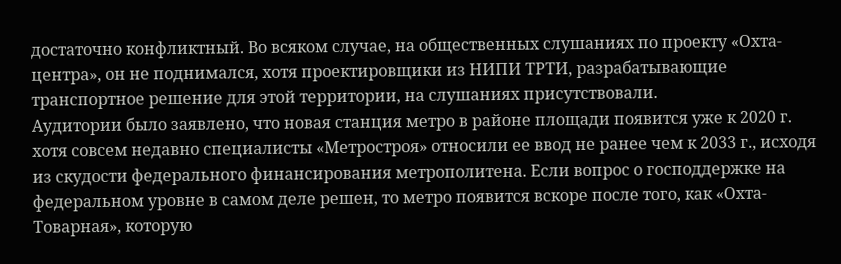достаточно конфликтный. Во всяком случае, на общественных слушаниях по проекту «Охта-центра», он не поднимался, хотя проектировщики из НИПИ ТРТИ, разрабатывающие транспортное решение для этой территории, на слушаниях присутствовали.
Аудитории было заявлено, что новая станция метро в районе площади появится уже к 2020 г. хотя совсем недавно специалисты «Метростроя» относили ее ввод не ранее чем к 2033 г., исходя из скудости федерального финансирования метрополитена. Если вопрос о господдержке на федеральном уровне в самом деле решен, то метро появится вскоре после того, как «Охта-Товарная», которую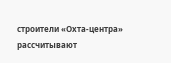строители «Охта-центра» рассчитывают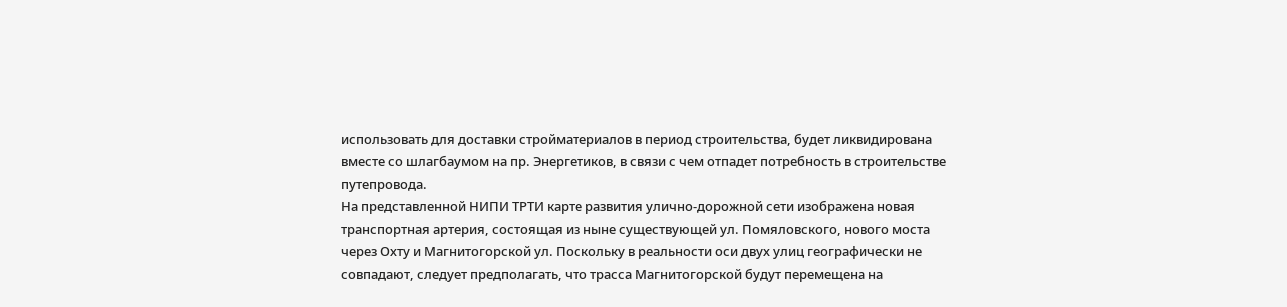использовать для доставки стройматериалов в период строительства, будет ликвидирована вместе со шлагбаумом на пр. Энергетиков, в связи с чем отпадет потребность в строительстве путепровода.
На представленной НИПИ ТРТИ карте развития улично-дорожной сети изображена новая транспортная артерия, состоящая из ныне существующей ул. Помяловского, нового моста через Охту и Магнитогорской ул. Поскольку в реальности оси двух улиц географически не совпадают, следует предполагать, что трасса Магнитогорской будут перемещена на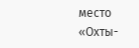место «Охты-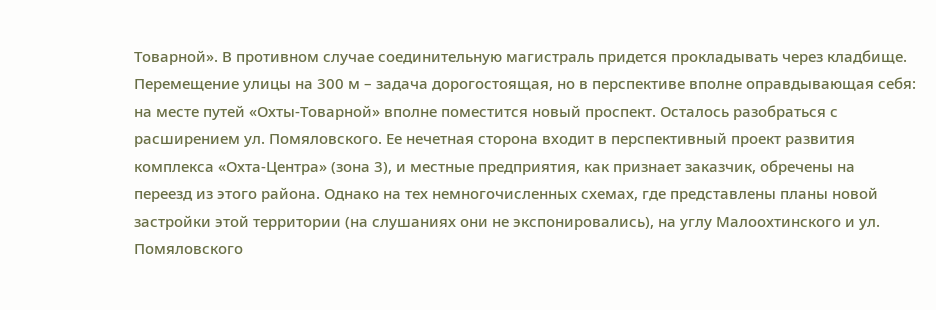Товарной». В противном случае соединительную магистраль придется прокладывать через кладбище.
Перемещение улицы на 300 м – задача дорогостоящая, но в перспективе вполне оправдывающая себя: на месте путей «Охты-Товарной» вполне поместится новый проспект. Осталось разобраться с расширением ул. Помяловского. Ее нечетная сторона входит в перспективный проект развития комплекса «Охта-Центра» (зона 3), и местные предприятия, как признает заказчик, обречены на переезд из этого района. Однако на тех немногочисленных схемах, где представлены планы новой застройки этой территории (на слушаниях они не экспонировались), на углу Малоохтинского и ул. Помяловского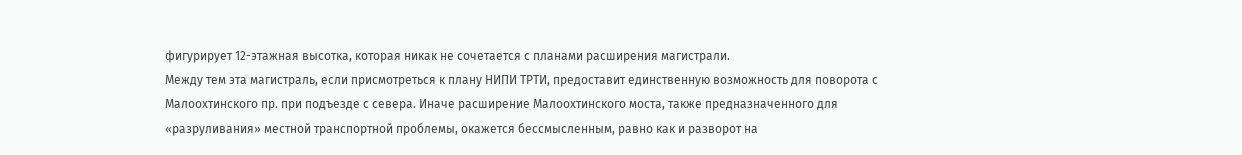фигурирует 12-этажная высотка, которая никак не сочетается с планами расширения магистрали.
Между тем эта магистраль, если присмотреться к плану НИПИ ТРТИ, предоставит единственную возможность для поворота с Малоохтинского пр. при подъезде с севера. Иначе расширение Малоохтинского моста, также предназначенного для «разруливания» местной транспортной проблемы, окажется бессмысленным, равно как и разворот на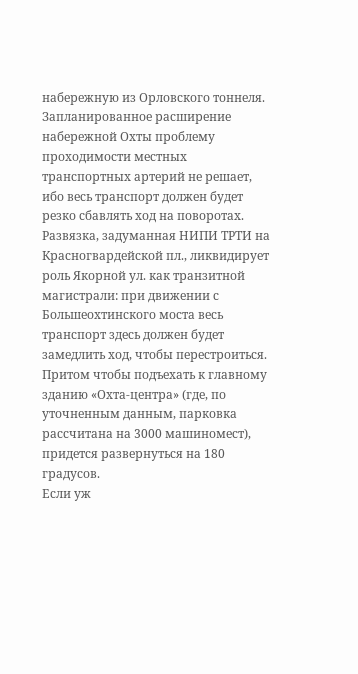набережную из Орловского тоннеля.
Запланированное расширение набережной Охты проблему проходимости местных транспортных артерий не решает, ибо весь транспорт должен будет резко сбавлять ход на поворотах. Развязка, задуманная НИПИ ТРТИ на Красногвардейской пл., ликвидирует роль Якорной ул. как транзитной магистрали: при движении с Большеохтинского моста весь транспорт здесь должен будет замедлить ход, чтобы перестроиться. Притом чтобы подъехать к главному зданию «Охта-центра» (где, по уточненным данным, парковка рассчитана на 3000 машиномест), придется развернуться на 180 градусов.
Если уж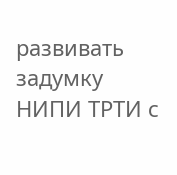развивать задумку НИПИ ТРТИ с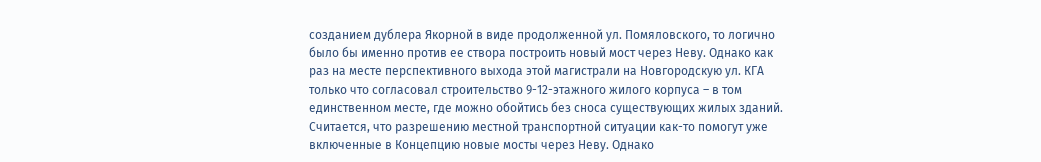созданием дублера Якорной в виде продолженной ул. Помяловского, то логично было бы именно против ее створа построить новый мост через Неву. Однако как раз на месте перспективного выхода этой магистрали на Новгородскую ул. КГА только что согласовал строительство 9-12-этажного жилого корпуса – в том единственном месте, где можно обойтись без сноса существующих жилых зданий.
Считается, что разрешению местной транспортной ситуации как-то помогут уже включенные в Концепцию новые мосты через Неву. Однако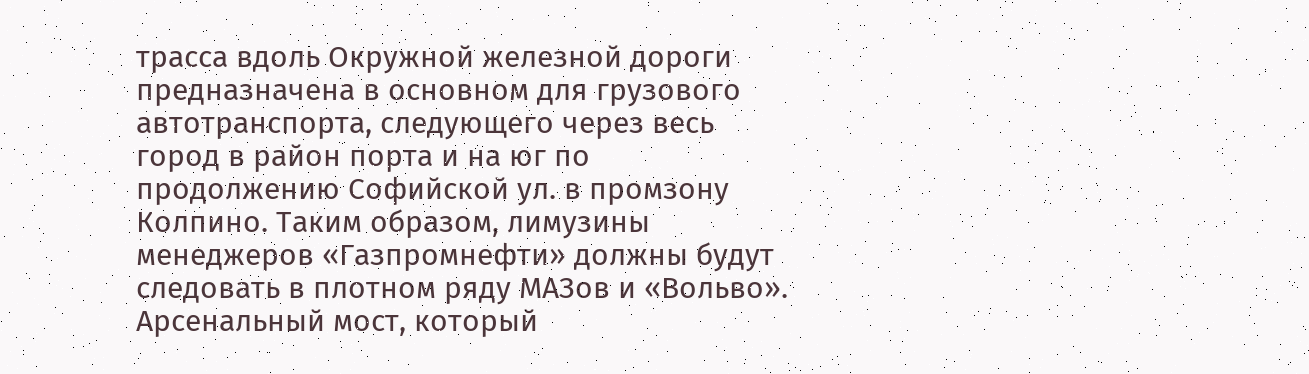трасса вдоль Окружной железной дороги предназначена в основном для грузового автотранспорта, следующего через весь город в район порта и на юг по продолжению Софийской ул. в промзону Колпино. Таким образом, лимузины менеджеров «Газпромнефти» должны будут следовать в плотном ряду МАЗов и «Вольво».
Арсенальный мост, который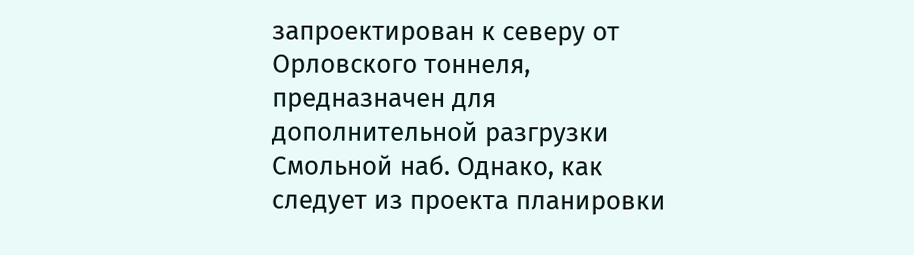запроектирован к северу от Орловского тоннеля, предназначен для дополнительной разгрузки Смольной наб. Однако, как следует из проекта планировки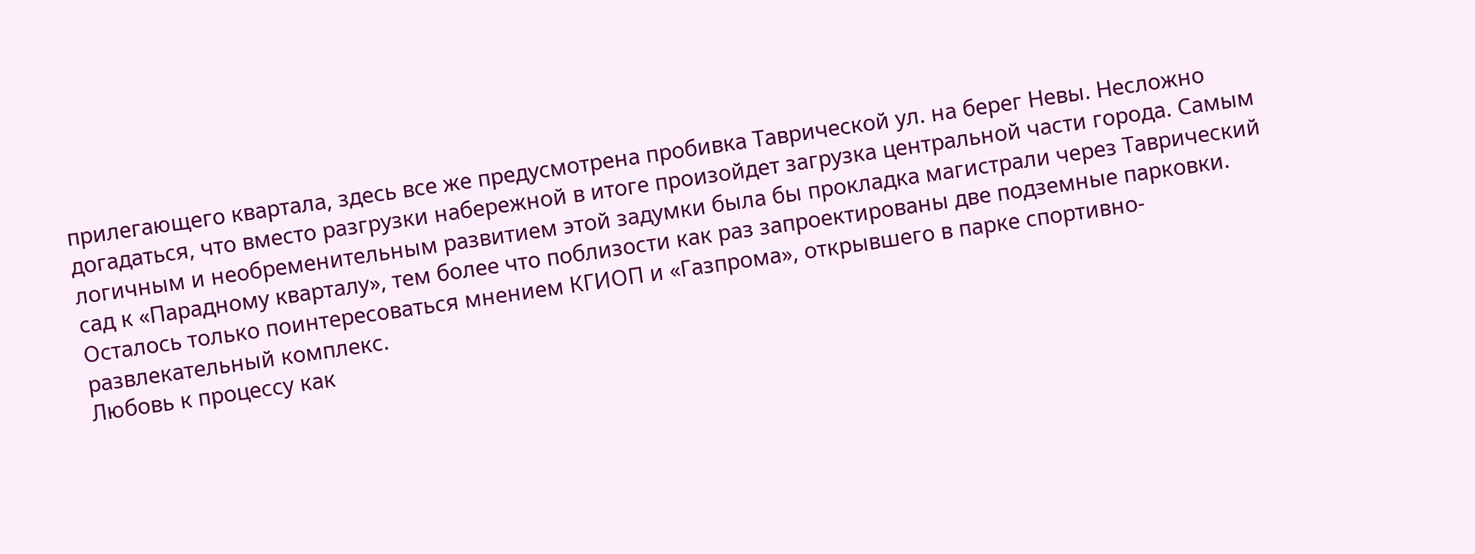прилегающего квартала, здесь все же предусмотрена пробивка Таврической ул. на берег Невы. Несложно догадаться, что вместо разгрузки набережной в итоге произойдет загрузка центральной части города. Самым логичным и необременительным развитием этой задумки была бы прокладка магистрали через Таврический сад к «Парадному кварталу», тем более что поблизости как раз запроектированы две подземные парковки. Осталось только поинтересоваться мнением КГИОП и «Газпрома», открывшего в парке спортивно-развлекательный комплекс.
Любовь к процессу как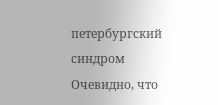петербургский синдром
Очевидно, что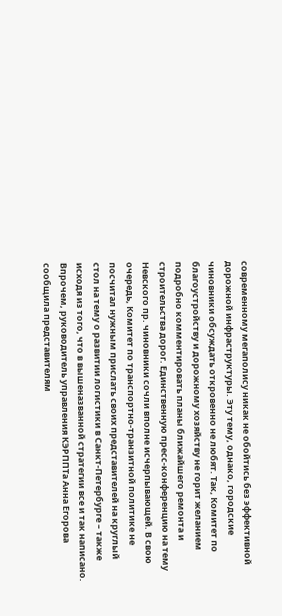современному мегаполису никак не обойтись без эффективной дорожной инфраструктуры. Эту тему, однако, городские чиновники обсуждать откровенно не любят. Так, Комитет по благоустройству и дорожному хозяйству не горит желанием подробно комментировать планы ближайшего ремонта и строительства дорог. Единственную пресс-конференцию на тему Невского пр. чиновники сочли вполне исчерпывающей. В свою очередь, Комитет по транспортно-транзитной политике не посчитал нужным прислать своих представителей на круглый стол на тему о развитии логистики в Санкт-Петербурге – также исходя из того, что в вышеназванной стратегии все и так написано.
Впрочем, руководитель управления КЭРППТа Анна Егорова сообщила представителям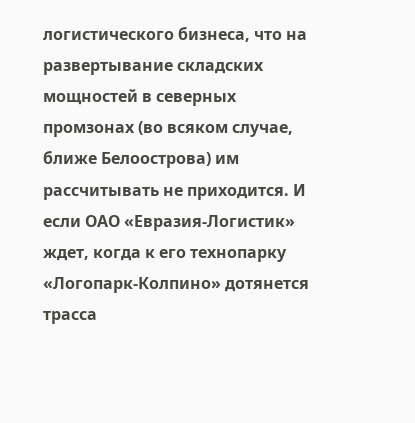логистического бизнеса, что на развертывание складских мощностей в северных промзонах (во всяком случае, ближе Белоострова) им рассчитывать не приходится. И если ОАО «Евразия-Логистик» ждет, когда к его технопарку «Логопарк-Колпино» дотянется трасса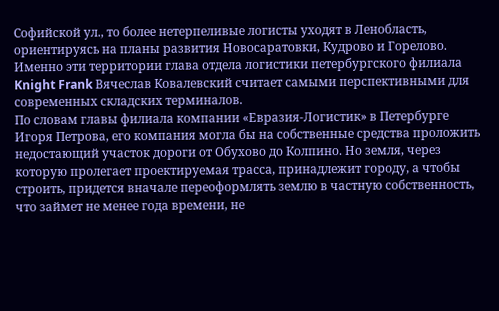Софийской ул., то более нетерпеливые логисты уходят в Ленобласть, ориентируясь на планы развития Новосаратовки, Кудрово и Горелово. Именно эти территории глава отдела логистики петербургского филиала Knight Frank Вячеслав Ковалевский считает самыми перспективными для современных складских терминалов.
По словам главы филиала компании «Евразия-Логистик» в Петербурге Игоря Петрова, его компания могла бы на собственные средства проложить недостающий участок дороги от Обухово до Колпино. Но земля, через которую пролегает проектируемая трасса, принадлежит городу, а чтобы строить, придется вначале переоформлять землю в частную собственность, что займет не менее года времени, не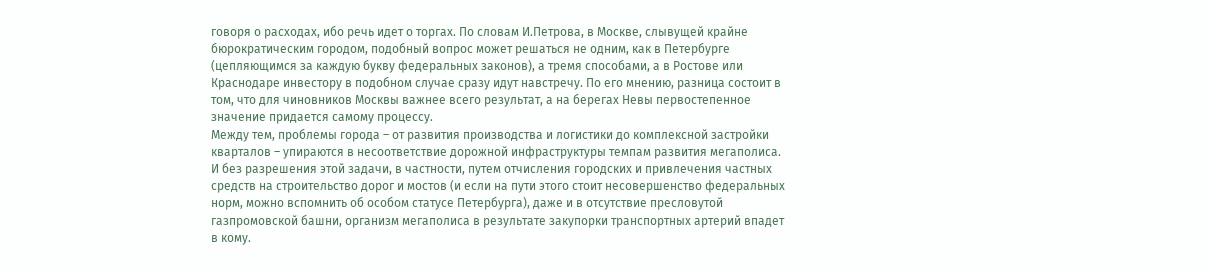говоря о расходах, ибо речь идет о торгах. По словам И.Петрова, в Москве, слывущей крайне бюрократическим городом, подобный вопрос может решаться не одним, как в Петербурге (цепляющимся за каждую букву федеральных законов), а тремя способами, а в Ростове или Краснодаре инвестору в подобном случае сразу идут навстречу. По его мнению, разница состоит в том, что для чиновников Москвы важнее всего результат, а на берегах Невы первостепенное значение придается самому процессу.
Между тем, проблемы города – от развития производства и логистики до комплексной застройки кварталов – упираются в несоответствие дорожной инфраструктуры темпам развития мегаполиса. И без разрешения этой задачи, в частности, путем отчисления городских и привлечения частных средств на строительство дорог и мостов (и если на пути этого стоит несовершенство федеральных норм, можно вспомнить об особом статусе Петербурга), даже и в отсутствие пресловутой газпромовской башни, организм мегаполиса в результате закупорки транспортных артерий впадет в кому.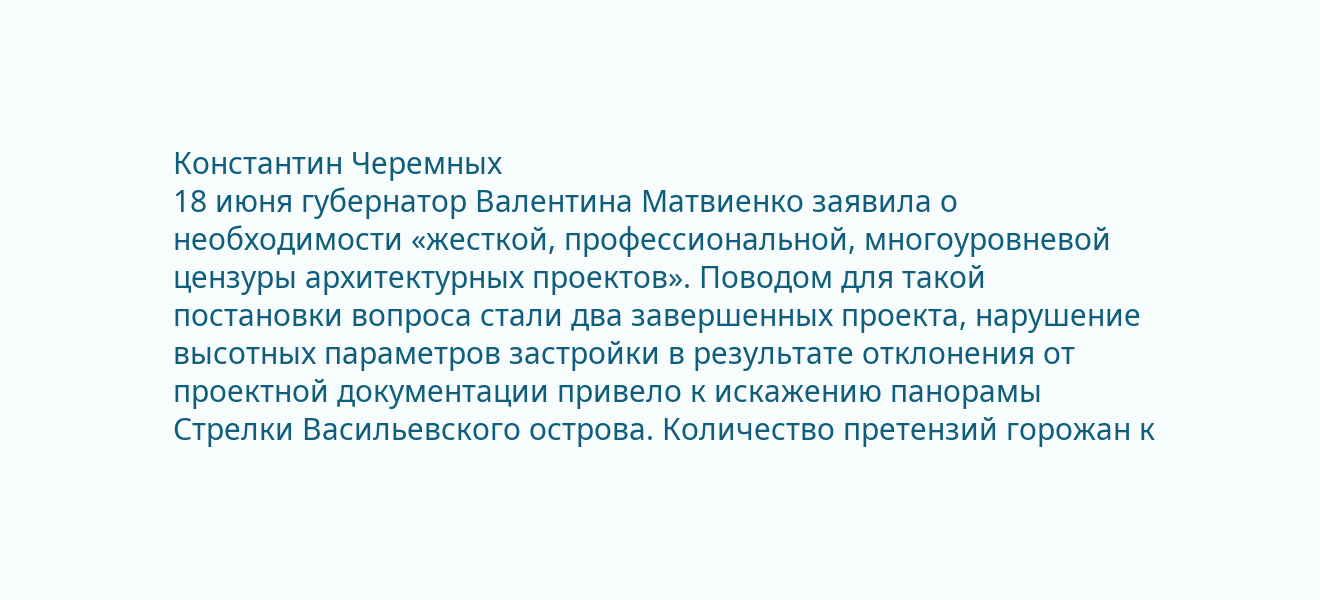Константин Черемных
18 июня губернатор Валентина Матвиенко заявила о необходимости «жесткой, профессиональной, многоуровневой цензуры архитектурных проектов». Поводом для такой постановки вопроса стали два завершенных проекта, нарушение высотных параметров застройки в результате отклонения от проектной документации привело к искажению панорамы Стрелки Васильевского острова. Количество претензий горожан к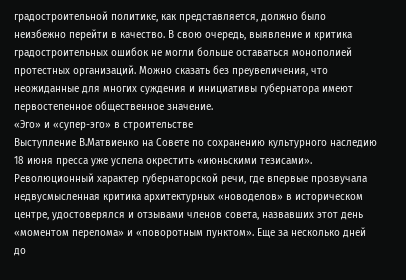градостроительной политике, как представляется, должно было неизбежно перейти в качество. В свою очередь, выявление и критика градостроительных ошибок не могли больше оставаться монополией протестных организаций. Можно сказать без преувеличения, что неожиданные для многих суждения и инициативы губернатора имеют первостепенное общественное значение.
«Эго» и «супер-эго» в строительстве
Выступление В.Матвиенко на Совете по сохранению культурного наследию 18 июня пресса уже успела окрестить «июньскими тезисами». Революционный характер губернаторской речи, где впервые прозвучала недвусмысленная критика архитектурных «новоделов» в историческом центре, удостоверялся и отзывами членов совета, назвавших этот день «моментом перелома» и «поворотным пунктом». Еще за несколько дней до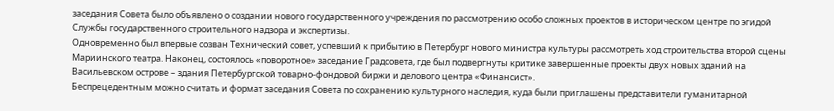заседания Совета было объявлено о создании нового государственного учреждения по рассмотрению особо сложных проектов в историческом центре по эгидой Службы государственного строительного надзора и экспертизы.
Одновременно был впервые созван Технический совет, успевший к прибытию в Петербург нового министра культуры рассмотреть ход строительства второй сцены Мариинского театра. Наконец, состоялось «поворотное» заседание Градсовета, где был подвергнуты критике завершенные проекты двух новых зданий на Васильевском острове – здания Петербургской товарно-фондовой биржи и делового центра «Финансист».
Беспрецедентным можно считать и формат заседания Совета по сохранению культурного наследия, куда были приглашены представители гуманитарной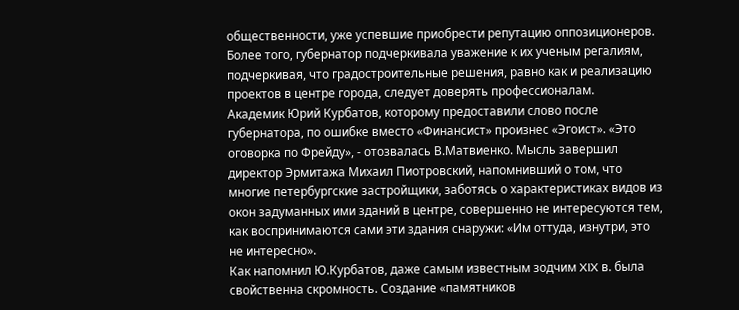общественности, уже успевшие приобрести репутацию оппозиционеров. Более того, губернатор подчеркивала уважение к их ученым регалиям, подчеркивая, что градостроительные решения, равно как и реализацию проектов в центре города, следует доверять профессионалам.
Академик Юрий Курбатов, которому предоставили слово после губернатора, по ошибке вместо «Финансист» произнес «Эгоист». «Это оговорка по Фрейду», - отозвалась В.Матвиенко. Мысль завершил директор Эрмитажа Михаил Пиотровский, напомнивший о том, что многие петербургские застройщики, заботясь о характеристиках видов из окон задуманных ими зданий в центре, совершенно не интересуются тем, как воспринимаются сами эти здания снаружи: «Им оттуда, изнутри, это не интересно».
Как напомнил Ю.Курбатов, даже самым известным зодчим XIX в. была свойственна скромность. Создание «памятников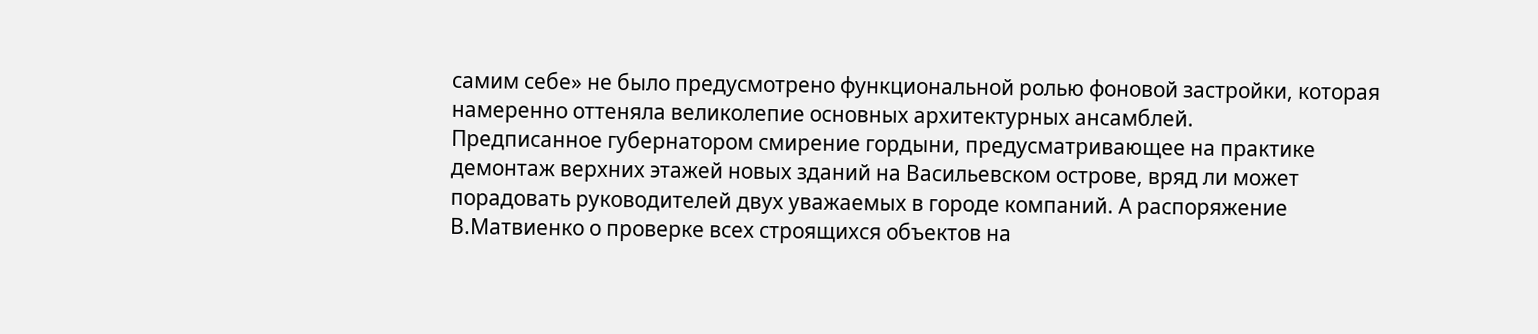самим себе» не было предусмотрено функциональной ролью фоновой застройки, которая намеренно оттеняла великолепие основных архитектурных ансамблей.
Предписанное губернатором смирение гордыни, предусматривающее на практике демонтаж верхних этажей новых зданий на Васильевском острове, вряд ли может порадовать руководителей двух уважаемых в городе компаний. А распоряжение В.Матвиенко о проверке всех строящихся объектов на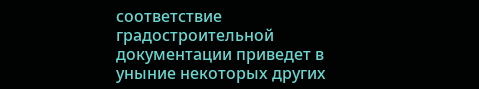соответствие градостроительной документации приведет в уныние некоторых других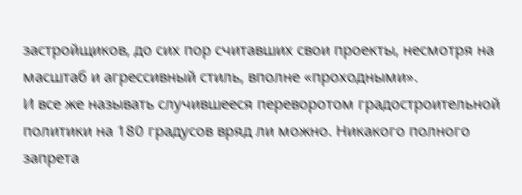застройщиков, до сих пор считавших свои проекты, несмотря на масштаб и агрессивный стиль, вполне «проходными».
И все же называть случившееся переворотом градостроительной политики на 180 градусов вряд ли можно. Никакого полного запрета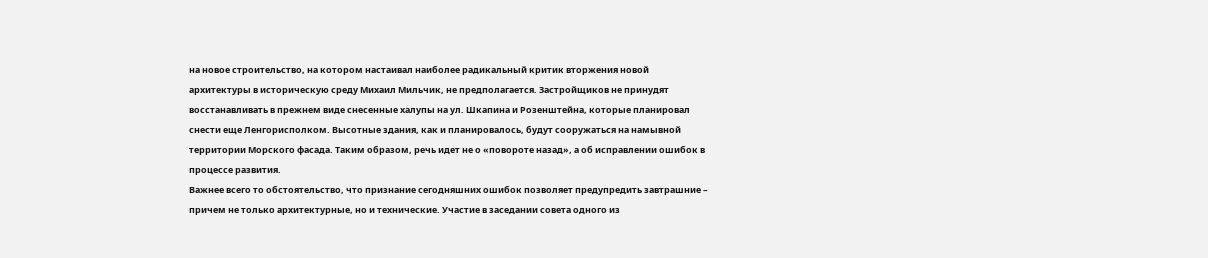на новое строительство, на котором настаивал наиболее радикальный критик вторжения новой архитектуры в историческую среду Михаил Мильчик, не предполагается. Застройщиков не принудят восстанавливать в прежнем виде снесенные халупы на ул. Шкапина и Розенштейна, которые планировал снести еще Ленгорисполком. Высотные здания, как и планировалось, будут сооружаться на намывной территории Морского фасада. Таким образом, речь идет не о «повороте назад», а об исправлении ошибок в процессе развития.
Важнее всего то обстоятельство, что признание сегодняшних ошибок позволяет предупредить завтрашние – причем не только архитектурные, но и технические. Участие в заседании совета одного из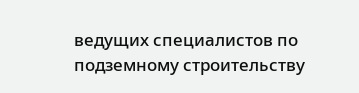ведущих специалистов по подземному строительству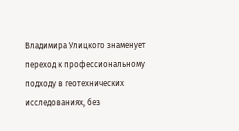Владимира Улицкого знаменует переход к профессиональному подходу в геотехнических исследованиях, без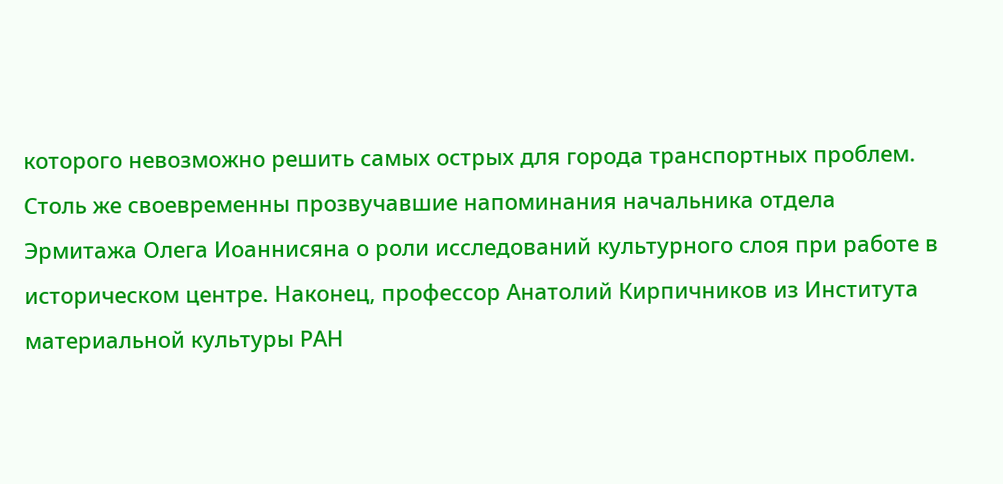которого невозможно решить самых острых для города транспортных проблем. Столь же своевременны прозвучавшие напоминания начальника отдела Эрмитажа Олега Иоаннисяна о роли исследований культурного слоя при работе в историческом центре. Наконец, профессор Анатолий Кирпичников из Института материальной культуры РАН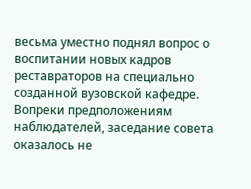весьма уместно поднял вопрос о воспитании новых кадров реставраторов на специально созданной вузовской кафедре. Вопреки предположениям наблюдателей, заседание совета оказалось не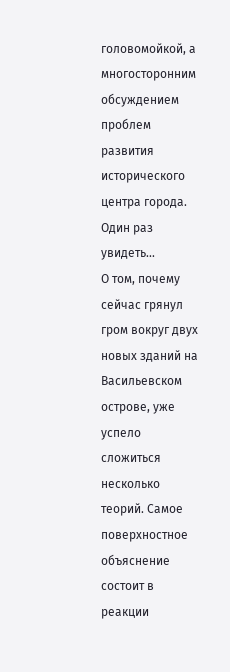головомойкой, а многосторонним обсуждением проблем развития исторического центра города.
Один раз увидеть...
О том, почему сейчас грянул гром вокруг двух новых зданий на Васильевском острове, уже успело сложиться несколько теорий. Самое поверхностное объяснение состоит в реакции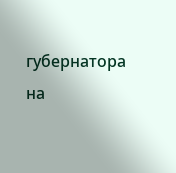губернатора на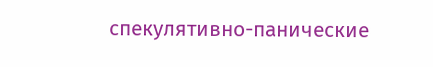спекулятивно-панические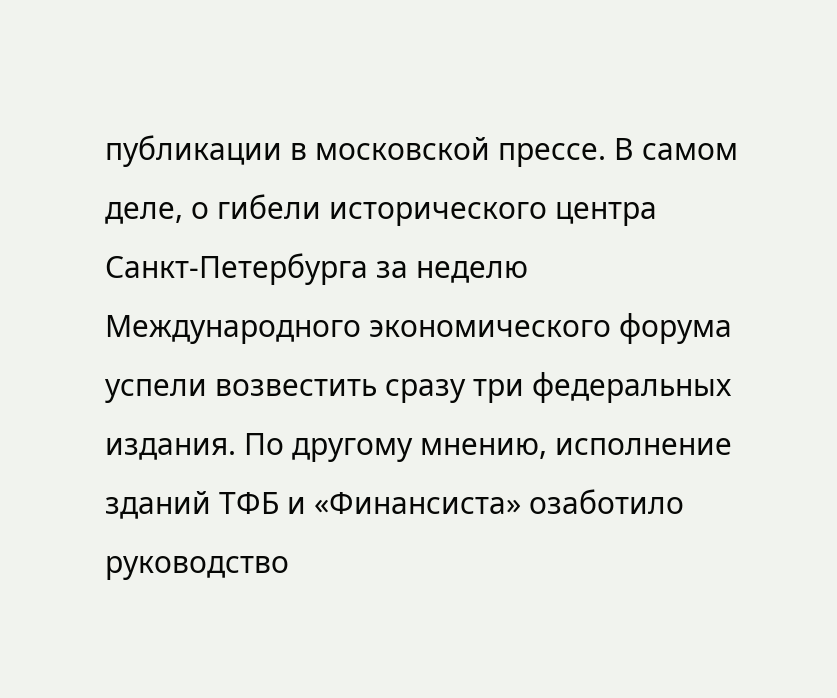публикации в московской прессе. В самом деле, о гибели исторического центра Санкт-Петербурга за неделю Международного экономического форума успели возвестить сразу три федеральных издания. По другому мнению, исполнение зданий ТФБ и «Финансиста» озаботило руководство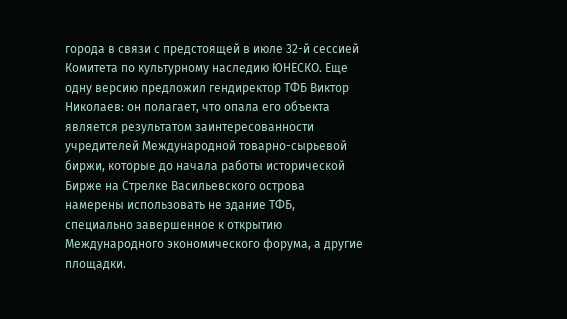города в связи с предстоящей в июле 32-й сессией Комитета по культурному наследию ЮНЕСКО. Еще одну версию предложил гендиректор ТФБ Виктор Николаев: он полагает, что опала его объекта является результатом заинтересованности учредителей Международной товарно-сырьевой биржи, которые до начала работы исторической Бирже на Стрелке Васильевского острова намерены использовать не здание ТФБ, специально завершенное к открытию Международного экономического форума, а другие площадки.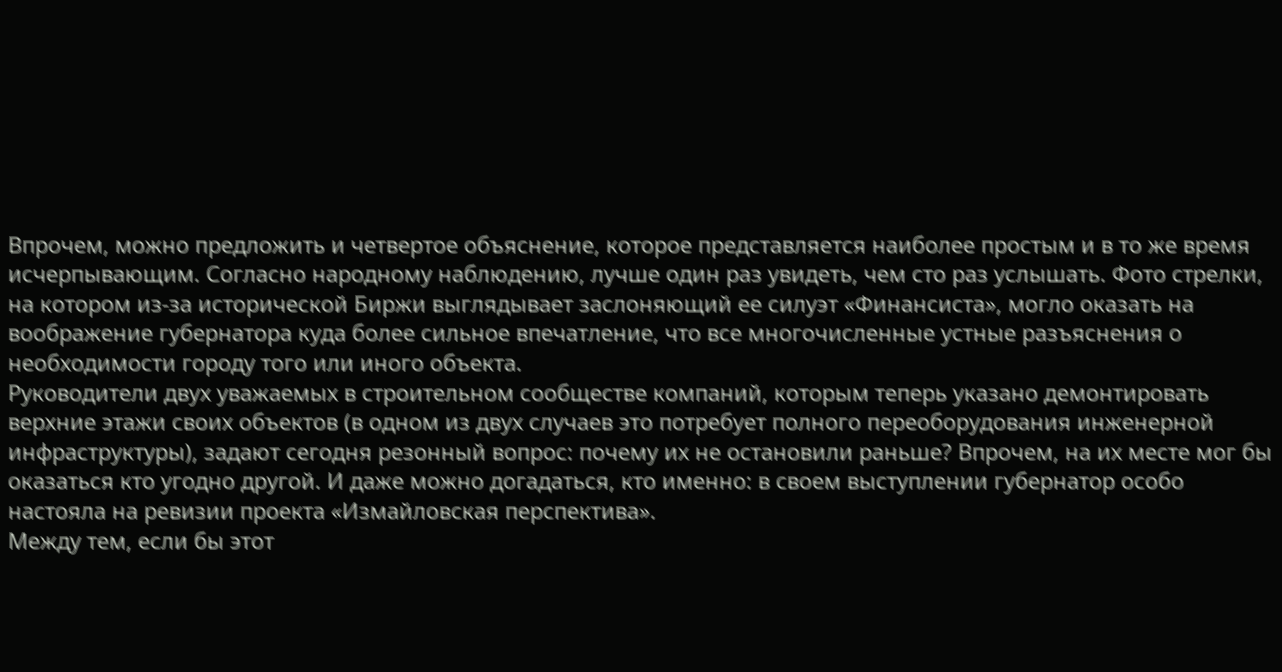Впрочем, можно предложить и четвертое объяснение, которое представляется наиболее простым и в то же время исчерпывающим. Согласно народному наблюдению, лучше один раз увидеть, чем сто раз услышать. Фото стрелки, на котором из-за исторической Биржи выглядывает заслоняющий ее силуэт «Финансиста», могло оказать на воображение губернатора куда более сильное впечатление, что все многочисленные устные разъяснения о необходимости городу того или иного объекта.
Руководители двух уважаемых в строительном сообществе компаний, которым теперь указано демонтировать верхние этажи своих объектов (в одном из двух случаев это потребует полного переоборудования инженерной инфраструктуры), задают сегодня резонный вопрос: почему их не остановили раньше? Впрочем, на их месте мог бы оказаться кто угодно другой. И даже можно догадаться, кто именно: в своем выступлении губернатор особо настояла на ревизии проекта «Измайловская перспектива».
Между тем, если бы этот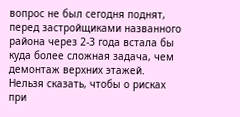вопрос не был сегодня поднят, перед застройщиками названного района через 2-3 года встала бы куда более сложная задача, чем демонтаж верхних этажей. Нельзя сказать, чтобы о рисках при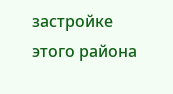застройке этого района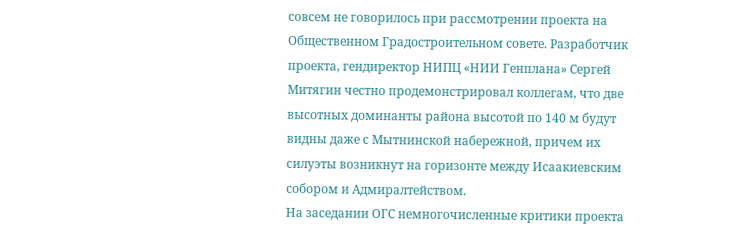совсем не говорилось при рассмотрении проекта на Общественном Градостроительном совете. Разработчик проекта, гендиректор НИПЦ «НИИ Генплана» Сергей Митягин честно продемонстрировал коллегам, что две высотных доминанты района высотой по 140 м будут видны даже с Мытнинской набережной, причем их силуэты возникнут на горизонте между Исаакиевским собором и Адмиралтейством.
На заседании ОГС немногочисленные критики проекта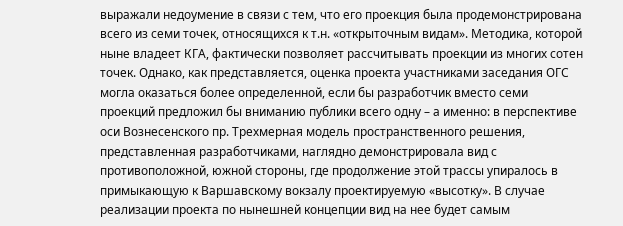выражали недоумение в связи с тем, что его проекция была продемонстрирована всего из семи точек, относящихся к т.н. «открыточным видам». Методика, которой ныне владеет КГА, фактически позволяет рассчитывать проекции из многих сотен точек. Однако, как представляется, оценка проекта участниками заседания ОГС могла оказаться более определенной, если бы разработчик вместо семи проекций предложил бы вниманию публики всего одну – а именно: в перспективе оси Вознесенского пр. Трехмерная модель пространственного решения, представленная разработчиками, наглядно демонстрировала вид с противоположной, южной стороны, где продолжение этой трассы упиралось в примыкающую к Варшавскому вокзалу проектируемую «высотку». В случае реализации проекта по нынешней концепции вид на нее будет самым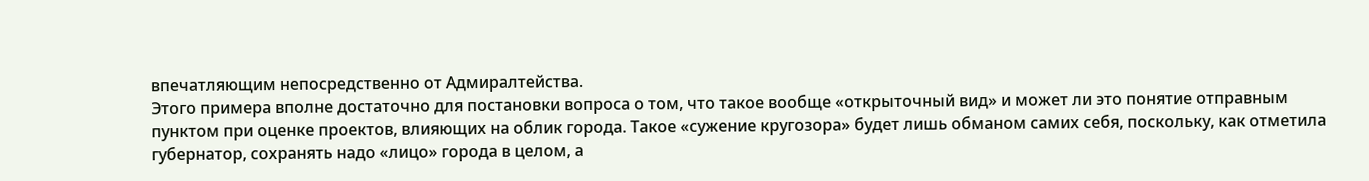впечатляющим непосредственно от Адмиралтейства.
Этого примера вполне достаточно для постановки вопроса о том, что такое вообще «открыточный вид» и может ли это понятие отправным пунктом при оценке проектов, влияющих на облик города. Такое «сужение кругозора» будет лишь обманом самих себя, поскольку, как отметила губернатор, сохранять надо «лицо» города в целом, а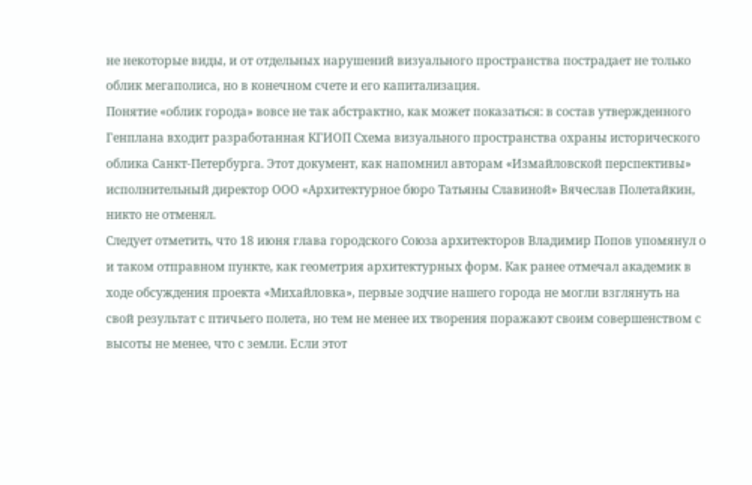не некоторые виды, и от отдельных нарушений визуального пространства пострадает не только облик мегаполиса, но в конечном счете и его капитализация.
Понятие «облик города» вовсе не так абстрактно, как может показаться: в состав утвержденного Генплана входит разработанная КГИОП Схема визуального пространства охраны исторического облика Санкт-Петербурга. Этот документ, как напомнил авторам «Измайловской перспективы» исполнительный директор ООО «Архитектурное бюро Татьяны Славиной» Вячеслав Полетайкин, никто не отменял.
Следует отметить, что 18 июня глава городского Союза архитекторов Владимир Попов упомянул о и таком отправном пункте, как геометрия архитектурных форм. Как ранее отмечал академик в ходе обсуждения проекта «Михайловка», первые зодчие нашего города не могли взглянуть на свой результат с птичьего полета, но тем не менее их творения поражают своим совершенством с высоты не менее, что с земли. Если этот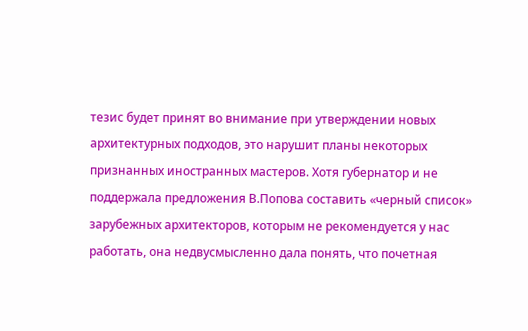тезис будет принят во внимание при утверждении новых архитектурных подходов, это нарушит планы некоторых признанных иностранных мастеров. Хотя губернатор и не поддержала предложения В.Попова составить «черный список» зарубежных архитекторов, которым не рекомендуется у нас работать, она недвусмысленно дала понять, что почетная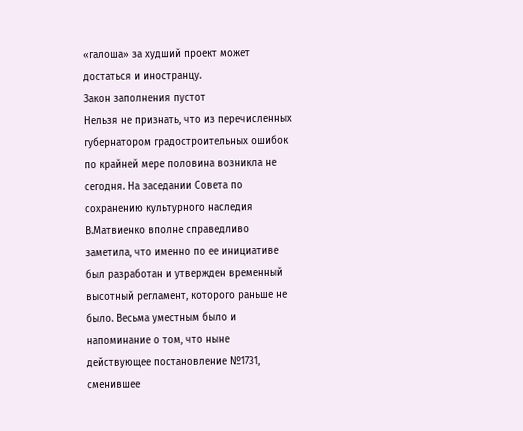«галоша» за худший проект может достаться и иностранцу.
Закон заполнения пустот
Нельзя не признать, что из перечисленных губернатором градостроительных ошибок по крайней мере половина возникла не сегодня. На заседании Совета по сохранению культурного наследия В.Матвиенко вполне справедливо заметила, что именно по ее инициативе был разработан и утвержден временный высотный регламент, которого раньше не было. Весьма уместным было и напоминание о том, что ныне действующее постановление №1731, сменившее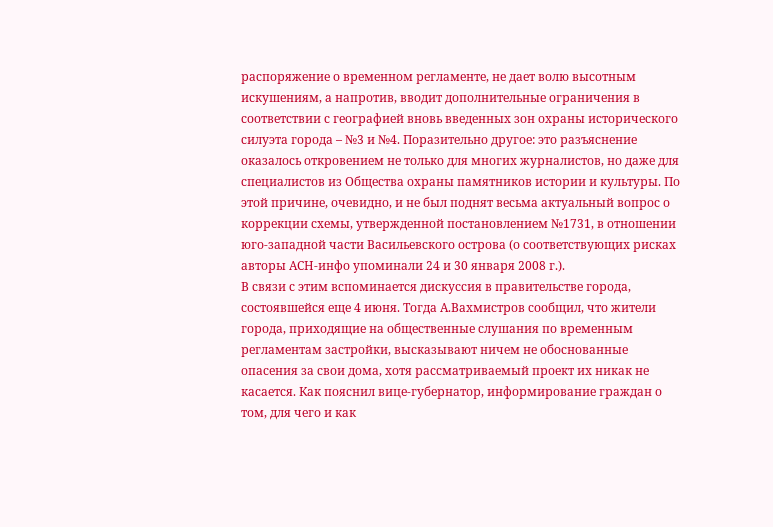распоряжение о временном регламенте, не дает волю высотным искушениям, а напротив, вводит дополнительные ограничения в соответствии с географией вновь введенных зон охраны исторического силуэта города – №3 и №4. Поразительно другое: это разъяснение оказалось откровением не только для многих журналистов, но даже для специалистов из Общества охраны памятников истории и культуры. По этой причине, очевидно, и не был поднят весьма актуальный вопрос о коррекции схемы, утвержденной постановлением №1731, в отношении юго-западной части Васильевского острова (о соответствующих рисках авторы АСН-инфо упоминали 24 и 30 января 2008 г.).
В связи с этим вспоминается дискуссия в правительстве города, состоявшейся еще 4 июня. Тогда А.Вахмистров сообщил, что жители города, приходящие на общественные слушания по временным регламентам застройки, высказывают ничем не обоснованные опасения за свои дома, хотя рассматриваемый проект их никак не касается. Как пояснил вице-губернатор, информирование граждан о том, для чего и как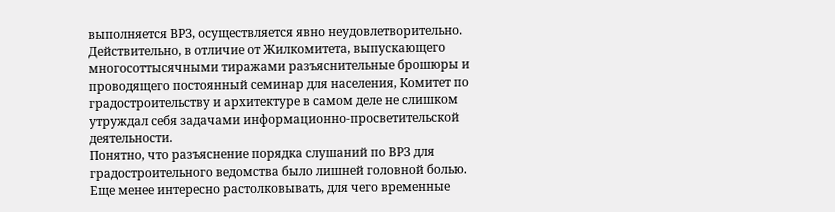выполняется ВРЗ, осуществляется явно неудовлетворительно.
Действительно, в отличие от Жилкомитета, выпускающего многосоттысячными тиражами разъяснительные брошюры и проводящего постоянный семинар для населения, Комитет по градостроительству и архитектуре в самом деле не слишком утруждал себя задачами информационно-просветительской деятельности.
Понятно, что разъяснение порядка слушаний по ВРЗ для градостроительного ведомства было лишней головной болью. Еще менее интересно растолковывать, для чего временные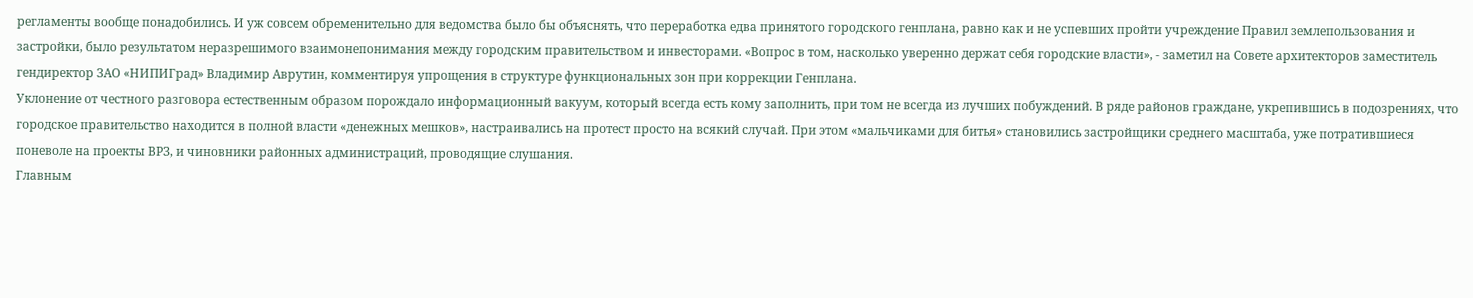регламенты вообще понадобились. И уж совсем обременительно для ведомства было бы объяснять, что переработка едва принятого городского генплана, равно как и не успевших пройти учреждение Правил землепользования и застройки, было результатом неразрешимого взаимонепонимания между городским правительством и инвесторами. «Вопрос в том, насколько уверенно держат себя городские власти», - заметил на Совете архитекторов заместитель гендиректор ЗАО «НИПИГрад» Владимир Аврутин, комментируя упрощения в структуре функциональных зон при коррекции Генплана.
Уклонение от честного разговора естественным образом порождало информационный вакуум, который всегда есть кому заполнить, при том не всегда из лучших побуждений. В ряде районов граждане, укрепившись в подозрениях, что городское правительство находится в полной власти «денежных мешков», настраивались на протест просто на всякий случай. При этом «мальчиками для битья» становились застройщики среднего масштаба, уже потратившиеся поневоле на проекты ВРЗ, и чиновники районных администраций, проводящие слушания.
Главным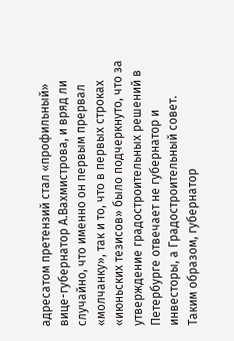адресатом претензий стал «профильный» вице-губернатор А.Вахмистрова, и вряд ли случайно, что именно он первым прервал «молчанку», так и то, что в первых строках «июньских тезисов» было подчеркнуто, что за утверждение градостроительных решений в Петербурге отвечает не губернатор и инвесторы, а Градостроительный совет.
Таким образом, губернатор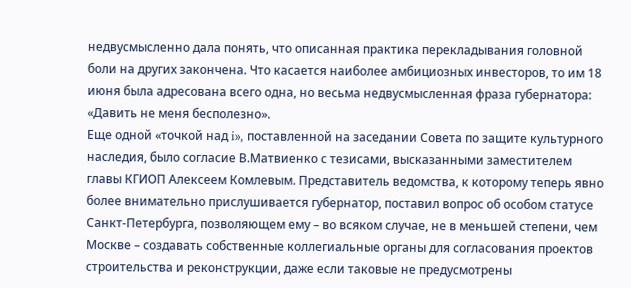недвусмысленно дала понять, что описанная практика перекладывания головной боли на других закончена. Что касается наиболее амбициозных инвесторов, то им 18 июня была адресована всего одна, но весьма недвусмысленная фраза губернатора: «Давить не меня бесполезно».
Еще одной «точкой над i», поставленной на заседании Совета по защите культурного наследия, было согласие В.Матвиенко с тезисами, высказанными заместителем главы КГИОП Алексеем Комлевым. Представитель ведомства, к которому теперь явно более внимательно прислушивается губернатор, поставил вопрос об особом статусе Санкт-Петербурга, позволяющем ему – во всяком случае, не в меньшей степени, чем Москве – создавать собственные коллегиальные органы для согласования проектов строительства и реконструкции, даже если таковые не предусмотрены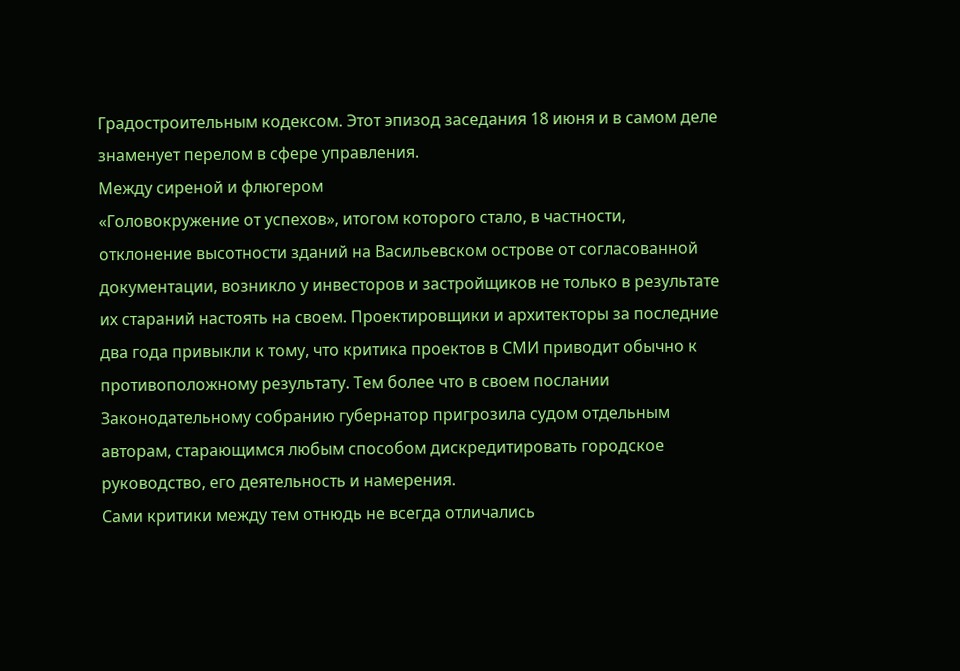Градостроительным кодексом. Этот эпизод заседания 18 июня и в самом деле знаменует перелом в сфере управления.
Между сиреной и флюгером
«Головокружение от успехов», итогом которого стало, в частности, отклонение высотности зданий на Васильевском острове от согласованной документации, возникло у инвесторов и застройщиков не только в результате их стараний настоять на своем. Проектировщики и архитекторы за последние два года привыкли к тому, что критика проектов в СМИ приводит обычно к противоположному результату. Тем более что в своем послании Законодательному собранию губернатор пригрозила судом отдельным авторам, старающимся любым способом дискредитировать городское руководство, его деятельность и намерения.
Сами критики между тем отнюдь не всегда отличались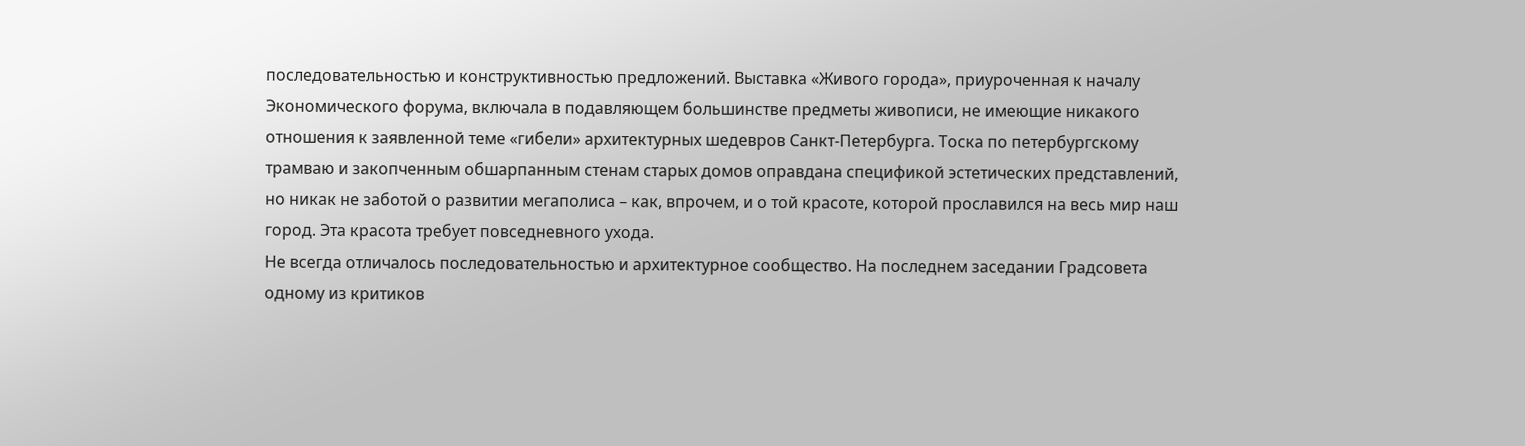последовательностью и конструктивностью предложений. Выставка «Живого города», приуроченная к началу Экономического форума, включала в подавляющем большинстве предметы живописи, не имеющие никакого отношения к заявленной теме «гибели» архитектурных шедевров Санкт-Петербурга. Тоска по петербургскому трамваю и закопченным обшарпанным стенам старых домов оправдана спецификой эстетических представлений, но никак не заботой о развитии мегаполиса – как, впрочем, и о той красоте, которой прославился на весь мир наш город. Эта красота требует повседневного ухода.
Не всегда отличалось последовательностью и архитектурное сообщество. На последнем заседании Градсовета одному из критиков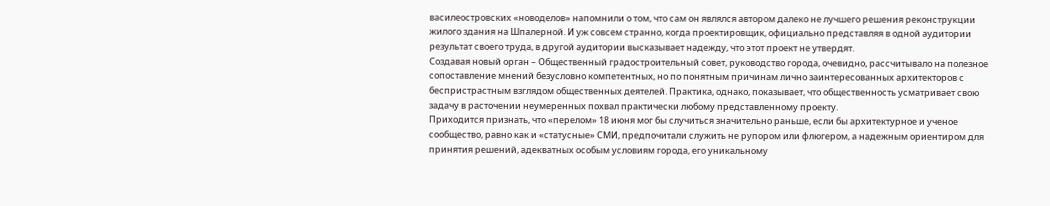василеостровских «новоделов» напомнили о том, что сам он являлся автором далеко не лучшего решения реконструкции жилого здания на Шпалерной. И уж совсем странно, когда проектировщик, официально представляя в одной аудитории результат своего труда, в другой аудитории высказывает надежду, что этот проект не утвердят.
Создавая новый орган – Общественный градостроительный совет, руководство города, очевидно, рассчитывало на полезное сопоставление мнений безусловно компетентных, но по понятным причинам лично заинтересованных архитекторов с беспристрастным взглядом общественных деятелей. Практика, однако, показывает, что общественность усматривает свою задачу в расточении неумеренных похвал практически любому представленному проекту.
Приходится признать, что «перелом» 18 июня мог бы случиться значительно раньше, если бы архитектурное и ученое сообщество, равно как и «статусные» СМИ, предпочитали служить не рупором или флюгером, а надежным ориентиром для принятия решений, адекватных особым условиям города, его уникальному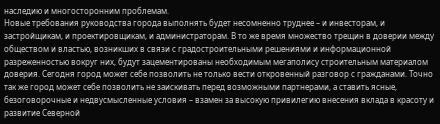наследию и многосторонним проблемам.
Новые требования руководства города выполнять будет несомненно труднее – и инвесторам, и застройщикам, и проектировщикам, и администраторам. В то же время множество трещин в доверии между обществом и властью, возникших в связи с градостроительными решениями и информационной разреженностью вокруг них, будут зацементированы необходимым мегаполису строительным материалом доверия. Сегодня город может себе позволить не только вести откровенный разговор с гражданами. Точно так же город может себе позволить не заискивать перед возможными партнерами, а ставить ясные, безоговорочные и недвусмысленные условия – взамен за высокую привилегию внесения вклада в красоту и развитие Северной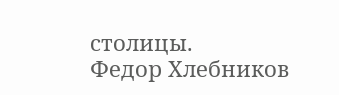столицы.
Федор Хлебников